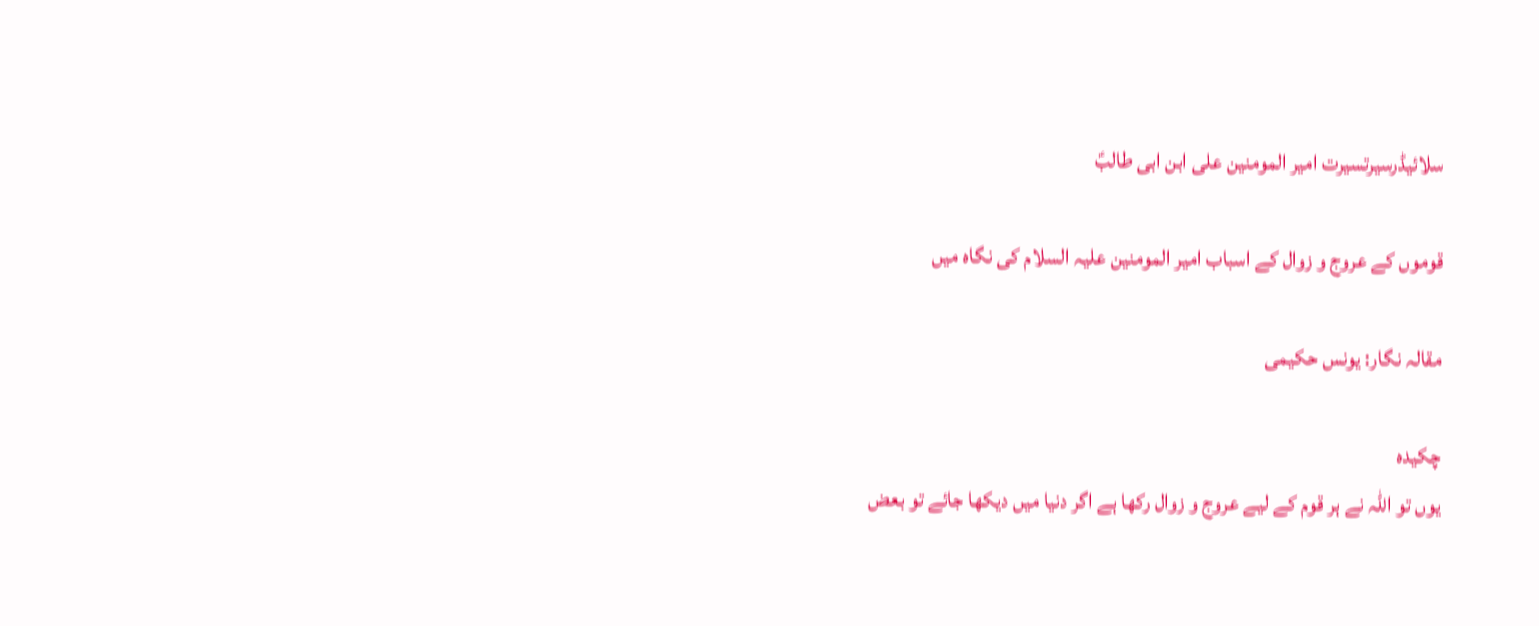سلائیڈرسیرتسیرت امیر المومنین علی ابن ابی طالبؑ

قوموں کے عروج و زوال کے اسباب امیر المومنین علیہ السلام کی نگاہ میں

مقالہ نگار: یونس حکیمی

چکیدہ
یوں تو اللہ نے ہر قوم کے لیے عروج و زوال رکھا ہے اگر دنیا میں دیکھا جائے تو بعض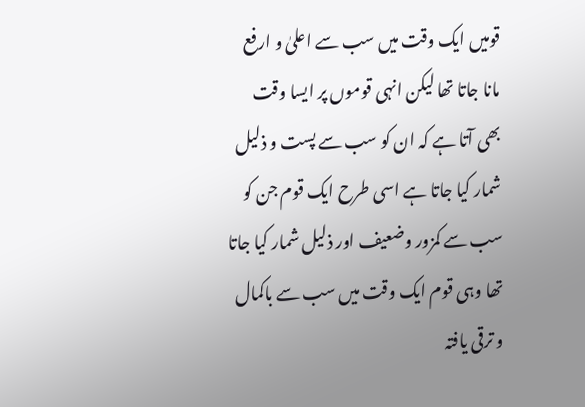قومیں ایک وقت میں سب سے اعلیٰ و ارفع مانا جاتا تھا لیکن انہی قوموں پر ایسا وقت بھی آتا ہے کہ ان کو سب سے پست و ذلیل شمار کیا جاتا ہے اسی طرح ایک قوم جن کو سب سے کمزور وضعیف اور ذلیل شمار کیا جاتا تھا وہی قوم ایک وقت میں سب سے باکمال و ترقی یافتہ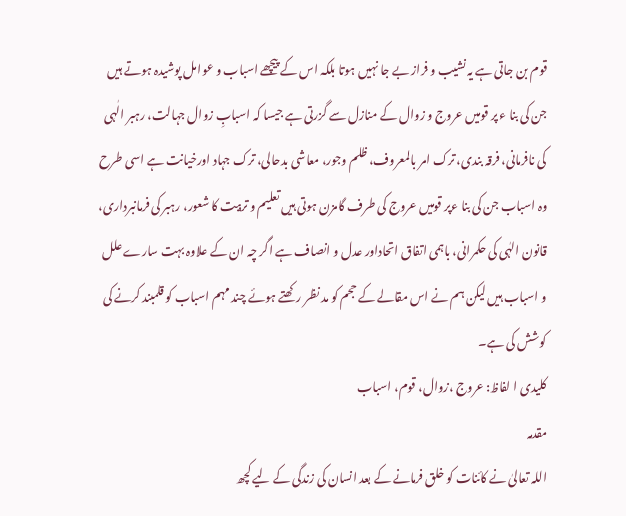قوم بن جاتی ہے یہ نشیب و فراز بے جا نہیں ہوتا بلکہ اس کے پیچھے اسباب و عوامل پوشیدہ ہوتے ہیں جن کی بنا ء پر قومیں عروج و زوال کے منازل سے گزرتی ہے جیسا کہ اسبابِ زوال جہالت، رہبر الٰہی کی نافرمانی، فرقہ بندی، ترک امر بالمعروف، ظلم وجور، معاشی بدحالی، ترک جہاد اورخیانت ہے اسی طرح وہ اسباب جن کی بنا ءپر قومیں عروج کی طرف گامزن ہوتی ہیں تعلیم و تربیت کا شعور، رہبر کی فرمانبرداری، قانون الہٰی کی حکمرانی، باہمی اتفاق اتحاداور عدل و انصاف ہے اگر چہ ان کے علاوہ بہت سارے علل و اسباب ہیں لیکن ہم نے اس مقالے کے حجم کو مد نظر رکھتے ہوئے چند مہم اسباب کو قلمبند کرنے کی کوشش کی ہے۔
کلیدی ا لفاظ: عروج ،زوال، قوم، اسباب
مقدمہ
اللہ تعالیٰ نے کائنات کو خلق فرمانے کے بعد انسان کی زندگی کے لیے کچھ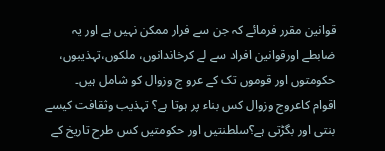قوانین مقرر فرمائے کہ جن سے فرار ممکن نہیں ہے اور یہ ضابطے اورقوانین افراد سے لے کرخاندانوں، ملکوں،تہذیبوں، حکومتوں اور قوموں تک کے عرو ج وزوال کو شامل ہیں۔
اقوام کاعروج وزوال کس بناء پر ہوتا ہے؟ تہذیب وثقافت کیسے بنتی اور بگڑتی ہے؟سلطنتیں اور حکومتیں کس طرح تاریخ کے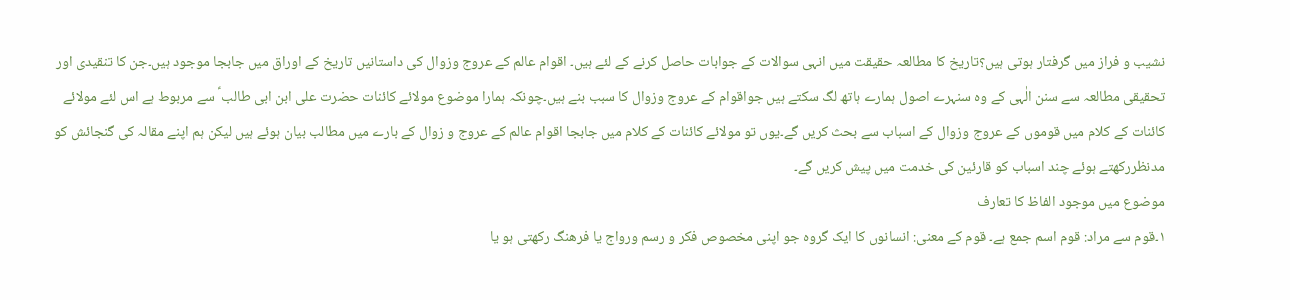نشیب و فراز میں گرفتار ہوتی ہیں؟تاریخ کا مطالعہ حقیقت میں انہی سوالات کے جوابات حاصل کرنے کے لئے ہیں۔ اقوام عالم کے عروج وزوال کی داستانیں تاریخ کے اوراق میں جابجا موجود ہیں۔جن کا تنقیدی اور تحقیقی مطالعہ سے سنن الٰہی کے وہ سنہرے اصول ہمارے ہاتھ لگ سکتے ہیں جواقوام کے عروج وزوال کا سبب بنے ہیں۔چونکہ ہمارا موضوع مولائے کائنات حضرت علی ابن ابی طالب ؑ سے مربوط ہے اس لئے مولائے کائنات کے کلام میں قوموں کے عروج وزوال کے اسباب سے بحث کریں گے۔یوں تو مولائے کائنات کے کلام میں جابجا اقوام عالم کے عروج و زوال کے بارے میں مطالب بیان ہوئے ہیں لیکن ہم اپنے مقالہ کی گنجائش کو مدنظررکھتے ہوئے چند اسباب کو قارئین کی خدمت میں پیش کریں گے۔
موضوع میں موجود الفاظ کا تعارف
۱۔قوم سے مراد: قوم اسم جمع ہے۔ قوم کے معنی: انسانوں کا ایک گروہ جو اپنی مخصوص فکر و رسم ورواج یا فرھنگ رکھتی ہو یا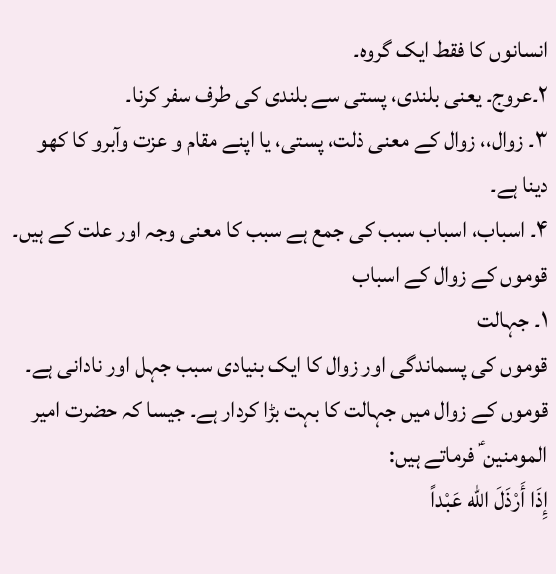انسانوں کا فقط ایک گروہ۔
۲۔عروج۔ یعنی بلندی، پستی سے بلندی کی طرف سفر کرنا۔
۳۔ زوال،، زوال کے معنی ذلت، پستی، یا اپنے مقام و عزت وآبرو کا کھو دینا ہے۔
۴۔ اسباب، اسباب سبب کی جمع ہے سبب کا معنی وجہ اور علت کے ہیں۔
قوموں کے زوال کے اسباب
۱۔ جہالت
قوموں کی پسماندگی اور زوال کا ایک بنیادی سبب جہل اور نادانی ہے۔ قوموں کے زوال میں جہالت کا بہت بڑا کردار ہے۔ جیسا کہ حضرت امیر المومنین ؑ فرماتے ہیں:
إِذَا أَرْذَلَ اللّٰه عَبْداً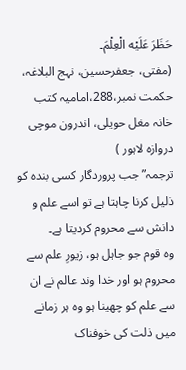حَظَرَ عَلَيْه الْعِلْمَ۔
(مفتی، جعفرحسین، نہج البلاغہ، حکمت نمبر،288،امامیہ کتب خانہ مغل حویلی، اندرون موچی دروازہ لاہور )
ترجمہ” جب پروردگار کسی بندہ کو ذلیل کرنا چاہتا ہے تو اسے علم و دانش سے محروم کردیتا ہے۔
وہ قوم جو جاہل ہو، زیورِ علم سے محروم ہو اور خدا وند عالم نے ان سے علم کو چھینا ہو وہ ہر زمانے میں ذلت کی خوفناک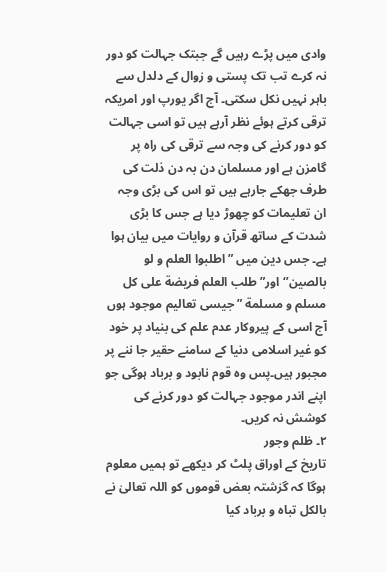وادی میں پڑے رہیں گے جبتک جہالت کو دور نہ کرے تب تک پستی و زوال کے دلدل سے باہر نہیں نکل سکتی۔ آج اگر یورپ اور امریکہ ترقی کرتے ہوئے نظر آرہے ہیں تو اسی جہالت کو دور کرنے کی وجہ سے ترقی کی راہ پر گامزن ہے اور مسلمان دن بہ دن ذلت کی طرف جھکے جارہے ہیں تو اس کی بڑی وجہ ان تعلیمات کو چھوڑ دیا ہے جس کا بڑی شدت کے ساتھ قرآن و روایات میں بیان ہوا ہے۔ جس دین میں ” اطلبوا العلم و لو بالصین’‘ اور” طلب العلم فریضة علی کل مسلم و مسلمة ” جیسی تعالیم موجود ہوں آج اسی کے پیروکار عدم علم کی بنیاد پر خود کو غیر اسلامی دنیا کے سامنے حقیر جا ننے پر مجبور ہیں۔پس وہ قوم نابود و برباد ہوگی جو اپنے اندر موجود جہالت کو دور کرنے کی کوشش نہ کریں۔
۲۔ ظلم وجور
تاریخ کے اوراق پلٹ کر دیکھے تو ہمیں معلوم ہوگا کہ گزشتہ بعض قوموں کو اللہ تعالیٰ نے بالکل تباہ و برباد کیا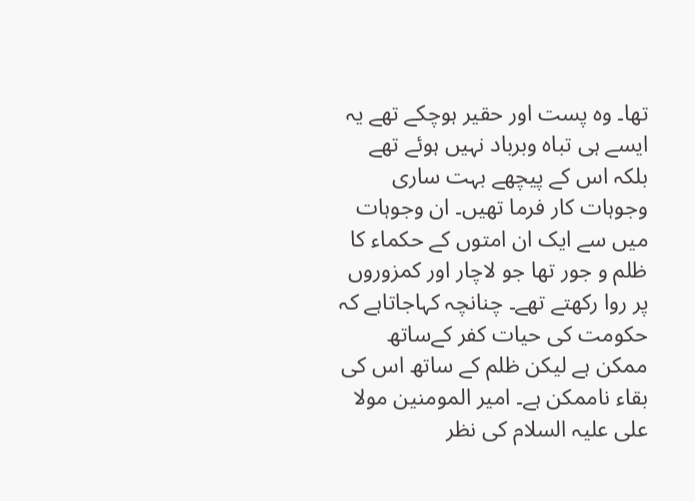تھا۔ وہ پست اور حقیر ہوچکے تھے یہ ایسے ہی تباہ وبرباد نہیں ہوئے تھے بلکہ اس کے پیچھے بہت ساری وجوہات کار فرما تھیں۔ ان وجوہات میں سے ایک ان امتوں کے حکماء کا ظلم و جور تھا جو لاچار اور کمزوروں پر روا رکھتے تھے۔ چنانچہ کہاجاتاہے کہ حکومت کی حیات کفر کےساتھ ممکن ہے لیکن ظلم کے ساتھ اس کی بقاء ناممکن ہے۔ امیر المومنین مولا علی علیہ السلام کی نظر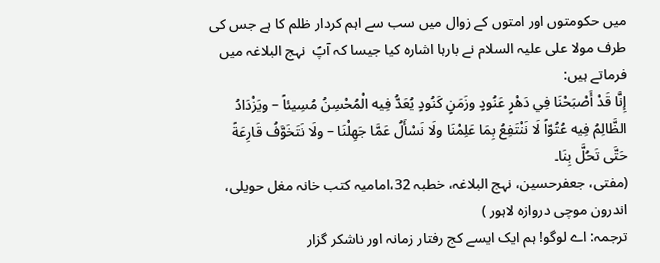میں حکومتوں اور امتوں کے زوال میں سب سے اہم کردار ظلم کا ہے جس کی طرف مولا علی علیہ السلام نے بارہا اشارہ کیا جیسا کہ آپؑ  نہج البلاغہ میں فرماتے ہیں:
إِنَّا قَدْ أَصْبَحْنَا فِي دَهْرٍ عَنُودٍ وزَمَنٍ كَنُودٍ يُعَدُّ فِيه الْمُحْسِنُ مُسِيئاً – ويَزْدَادُ الظَّالِمُ فِيه عُتُوّاً لَا نَنْتَفِعُ بِمَا عَلِمْنَا ولَا نَسْأَلُ عَمَّا جَهِلْنَا – ولَا نَتَخَوَّفُ قَارِعَةً حَتَّى تَحُلَّ بِنَا۔
(مفتی، جعفرحسین، نہج البلاغہ، خطبہ 32،امامیہ کتب خانہ مغل حویلی، اندرون موچی دروازہ لاہور )
ترجمہ: اے لوگو! ہم ایک ایسے کج رفتار زمانہ اور ناشکر گزار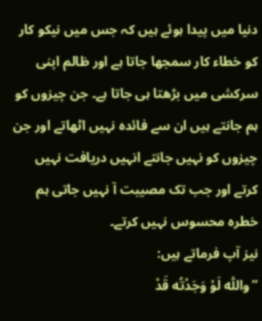دنیا میں پیدا ہوئے ہیں کہ جس میں نیکو کار کو خطاء کار سمجھا جاتا ہے اور ظالم اپنی سرکشی میں بڑھتا ہی جاتا ہے۔ جن چیزوں کو ہم جانتے ہیں ان سے فائدہ نہیں اٹھاتے اور جن چیزوں کو نہیں جانتے انہیں دریافت نہیں کرتے اور جب تک مصیبت آ نہیں جاتی ہم خطرہ محسوس نہیں کرتے۔
نیز آپ فرماتے ہیں:
”واللّٰه لَوْ وَجَدْتُه قَدْ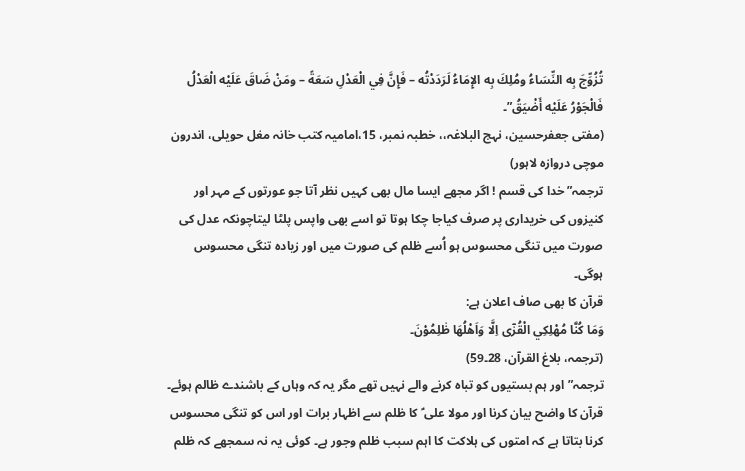تُزُوِّجَ بِه النِّسَاءُ ومُلِكَ بِه الإِمَاءُ لَرَدَدْتُه – فَإِنَّ فِي الْعَدْلِ سَعَةً – ومَنْ ضَاقَ عَلَيْه الْعَدْلُ فَالْجَوْرُ عَلَيْه أَضْيَقُ”۔
(مفتی جعفرحسین، نہج البلاغہ،، خطبہ نمبر، 15،امامیہ کتب خانہ مغل حویلی، اندرون موچی دروازہ لاہور)
ترجمہ” خدا کی قسم ! اگر مجھے ایسا مال بھی کہیں نظر آتا جو عورتوں کے مہر اور کنیزوں کی خریداری پر صرف کیاجا چکا ہوتا تو اسے بھی واپس پلٹا لیتاچونکہ عدل کی صورت میں تنگی محسوس ہو اُسے ظلم کی صورت میں اور زیادہ تنگی محسوس ہوگی۔
قرآن کا بھی صاف اعلان ہے:
وَمَا كُنَّا مُهْلِكِي الْقُرٰٓى اِلَّا وَاَهْلُهَا ظٰلِمُوْنَ۔
(ترجمہ، بلاغ القرآن، 28۔59)
ترجمہ” اور ہم بستیوں کو تباہ کرنے والے نہیں تھے مگر یہ کہ وہاں کے باشندے ظالم ہوئے۔
قرآن کا واضح بیان کرنا اور مولا علی ؑ کا ظلم سے اظہار برات اور اس کو تنگی محسوس کرنا بتاتا ہے کہ امتوں کی ہلاکت کا اہم سبب ظلم وجور ہے۔ کوئی یہ نہ سمجھے کہ ظلم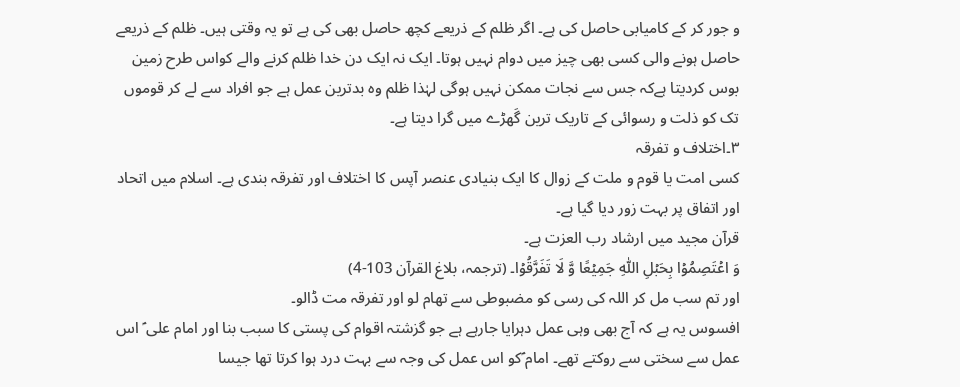و جور کر کے کامیابی حاصل کی ہے۔ اگر ظلم کے ذریعے کچھ حاصل بھی کی ہے تو یہ وقتی ہیں۔ ظلم کے ذریعے حاصل ہونے والی کسی بھی چیز میں دوام نہیں ہوتا۔ ایک نہ ایک دن خدا ظلم کرنے والے کواس طرح زمین بوس کردیتا ہےکہ جس سے نجات ممکن نہیں ہوگی لہٰذا ظلم وہ بدترین عمل ہے جو افراد سے لے کر قوموں تک کو ذلت و رسوائی کے تاریک ترین گَھڑے میں گرا دیتا ہے۔
۳۔اختلاف و تفرقہ
کسی امت یا قوم و ملت کے زوال کا ایک بنیادی عنصر آپس کا اختلاف اور تفرقہ بندی ہے۔ اسلام میں اتحاد اور اتفاق پر بہت زور دیا گیا ہے۔
قرآن مجید میں ارشاد رب العزت ہے۔
وَ اعۡتَصِمُوۡا بِحَبۡلِ اللّٰہِ جَمِیۡعًا وَّ لَا تَفَرَّقُوۡا۔ (ترجمہ، بلاغ القرآن 103-4)
اور تم سب مل کر اللہ کی رسی کو مضبوطی سے تھام لو اور تفرقہ مت ڈالو۔
افسوس یہ ہے کہ آج بھی وہی عمل دہرایا جارہے ہے جو گزشتہ اقوام کی پستی کا سبب بنا اور امام علی ؑ اس عمل سے سختی سے روکتے تھے۔ امام ؑکو اس عمل کی وجہ سے بہت درد ہوا کرتا تھا جیسا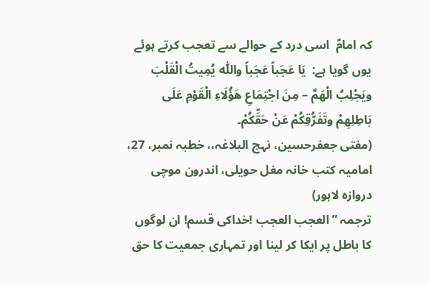کہ امامؑ  اسی درد کے حوالے سے تعجب کرتے ہوئے یوں گویا ہے:  يَا عَجَباً عَجَباً واللّٰه يُمِيتُ الْقَلْبَ ويَجْلِبُ الْهَمَّ – مِنَ اجْتِمَاعِ هَؤُلَاءِ الْقَوْمِ عَلَى بَاطِلِهِمْ وتَفَرُّقِكُمْ عَنْ حَقِّكُمْ۔
(مفتی جعفرحسین، نہج البلاغہ،، خطبہ نمبر، 27، امامیہ کتب خانہ مغل حویلی، اندرون موچی دروازہ لاہور)
ترجمہ ” العجب العجب !خداکی قسم! ان لوگوں کا باطل پر ایکا کر لینا اور تمہاری جمعیت کا حق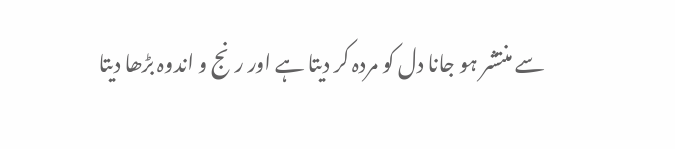سے منتشر ہو جانا دل کو مردہ کر دیتا ہے اور رنج و اندوہ بڑھا دیتا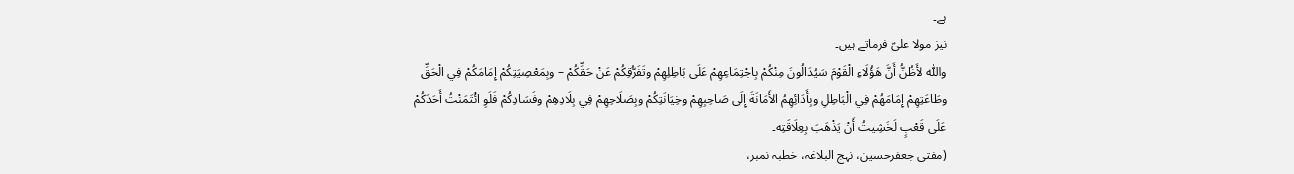ہے۔
نیز مولا علیؑ فرماتے ہیں۔
واللّٰه لأَظُنُّ أَنَّ هَؤُلَاءِ الْقَوْمَ سَيُدَالُونَ مِنْكُمْ بِاجْتِمَاعِهِمْ عَلَى بَاطِلِهِمْ وتَفَرُّقِكُمْ عَنْ حَقِّكُمْ – وبِمَعْصِيَتِكُمْ إِمَامَكُمْ فِي الْحَقِّ وطَاعَتِهِمْ إِمَامَهُمْ فِي الْبَاطِلِ وبِأَدَائِهِمُ الأَمَانَةَ إِلَى صَاحِبِهِمْ وخِيَانَتِكُمْ وبِصَلَاحِهِمْ فِي بِلَادِهِمْ وفَسَادِكُمْ فَلَوِ ائْتَمَنْتُ أَحَدَكُمْ عَلَى قَعْبٍ لَخَشِيتُ أَنْ يَذْهَبَ بِعِلَاقَتِه۔
(مفتی جعفرحسین، نہج البلاغہ، خطبہ نمبر،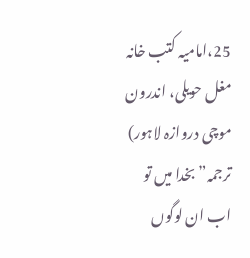25،امامیہ کتب خانہ مغل حویلی، اندرون موچی دروازہ لاہور)
ترجمہ” بخدا میں تو اب ان لوگوں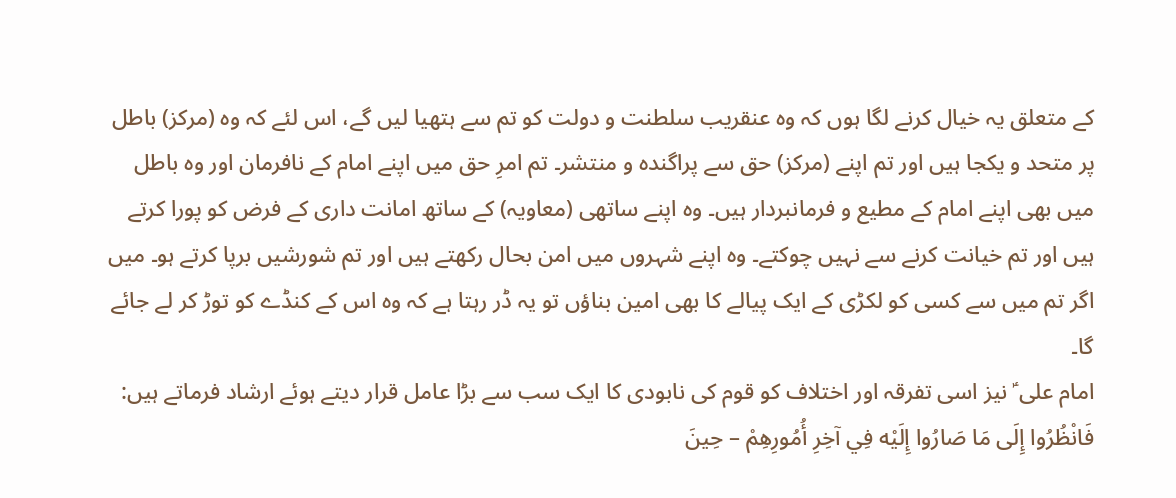کے متعلق یہ خیال کرنے لگا ہوں کہ وہ عنقریب سلطنت و دولت کو تم سے ہتھیا لیں گے، اس لئے کہ وہ (مرکز) باطل پر متحد و یکجا ہیں اور تم اپنے (مرکز) حق سے پراگندہ و منتشر۔ تم امرِ حق میں اپنے امام کے نافرمان اور وہ باطل میں بھی اپنے امام کے مطیع و فرمانبردار ہیں۔ وہ اپنے ساتھی (معاویہ) کے ساتھ امانت داری کے فرض کو پورا کرتے ہیں اور تم خیانت کرنے سے نہیں چوکتے۔ وہ اپنے شہروں میں امن بحال رکھتے ہیں اور تم شورشیں برپا کرتے ہو۔ میں اگر تم میں سے کسی کو لکڑی کے ایک پیالے کا بھی امین بناؤں تو یہ ڈر رہتا ہے کہ وہ اس کے کنڈے کو توڑ کر لے جائے گا۔
امام علی ؑ نیز اسی تفرقہ اور اختلاف کو قوم کی نابودی کا ایک سب سے بڑا عامل قرار دیتے ہوئے ارشاد فرماتے ہیں:
فَانْظُرُوا إِلَى مَا صَارُوا إِلَيْه فِي آخِرِ أُمُورِهِمْ – حِينَ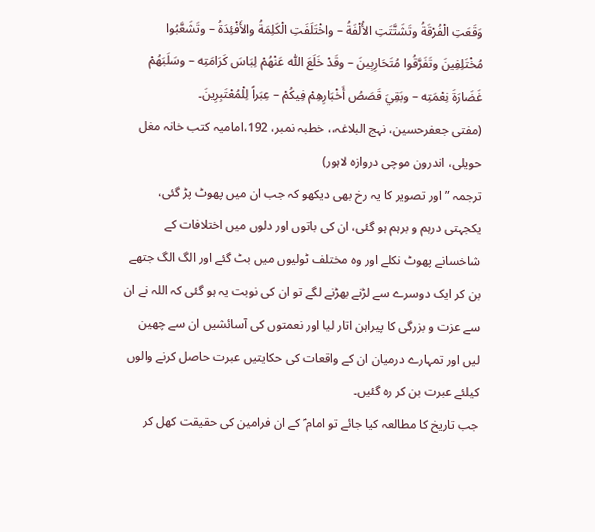وَقَعَتِ الْفُرْقَةُ وتَشَتَّتَتِ الأُلْفَةُ – واخْتَلَفَتِ الْكَلِمَةُ والأَفْئِدَةُ – وتَشَعَّبُوا مُخْتَلِفِينَ وتَفَرَّقُوا مُتَحَارِبِينَ – وقَدْ خَلَعَ اللّٰه عَنْهُمْ لِبَاسَ كَرَامَتِه – وسَلَبَهُمْ غَضَارَةَ نِعْمَتِه – وبَقِيَ قَصَصُ أَخْبَارِهِمْ فِيكُمْ – عِبَراً لِلْمُعْتَبِرِينَ۔
(مفتی جعفرحسین، نہج البلاغہ،، خطبہ نمبر، 192،امامیہ کتب خانہ مغل حویلی، اندرون موچی دروازہ لاہور)
ترجمہ ” اور تصویر کا یہ رخ بھی دیکھو کہ جب ان میں پھوٹ پڑ گئی، یکجہتی درہم و برہم ہو گئی، ان کی باتوں اور دلوں میں اختلافات کے شاخسانے پھوٹ نکلے اور وہ مختلف ٹولیوں میں بٹ گئے اور الگ الگ جتھے بن کر ایک دوسرے سے لڑنے بھڑنے لگے تو ان کی نوبت یہ ہو گئی کہ اللہ نے ان سے عزت و بزرگی کا پیراہن اتار لیا اور نعمتوں کی آسائشیں ان سے چھین لیں اور تمہارے درمیان ان کے واقعات کی حکایتیں عبرت حاصل کرنے والوں کیلئے عبرت بن کر رہ گئیں۔
جب تاریخ کا مطالعہ کیا جائے تو امام ؑ کے ان فرامین کی حقیقت کھل کر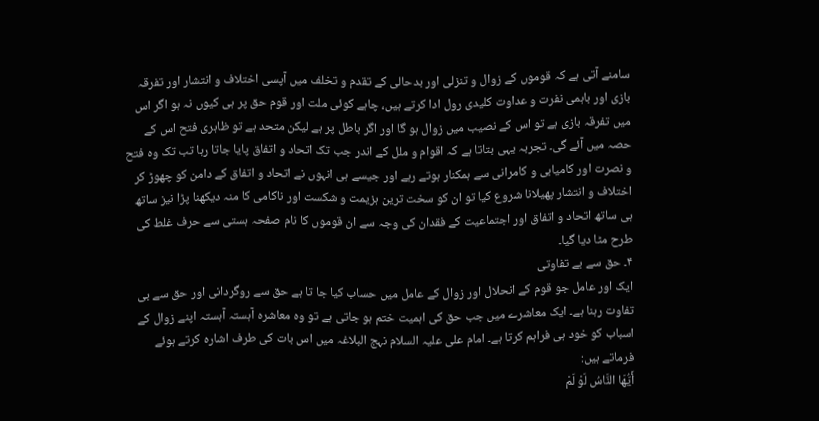سامنے آتی ہے کہ قوموں کے زوال و تنزلی اور بدحالی کے تقدم و تخلف میں آپسی اختلاف و انتشار اور تفرقہ بازی اور باہمی نفرت و عداوت کلیدی رول ادا کرتے ہیں، چاہے کوئی ملت اور قوم حق پر ہی کیوں نہ ہو اگر اس میں تفرقہ بازی ہے تو اس کے نصیب میں زوال ہو گا اور اگر باطل پر ہے لیکن متحد ہے تو ظاہری فتح اس کے حصہ میں آئے گی۔ تجربہ یہی بتاتا ہے کہ اقوام و ملل کے اندر جب تک اتحاد و اتفاق پایا جاتا رہا تب تک وہ فتح و نصرت اور کامیابی و کامرانی سے ہمکنار ہوتے رہے اور جیسے ہی انہوں نے اتحاد و اتفاق کے دامن کو چھوڑ کر اختلاف و انتشار پھیلانا شروع کیا تو ان کو سخت ترین ہزیمت و شکست اور ناکامی کا منہ دیکھنا پڑا نیز ساتھ ہی ساتھ اتحاد و اتفاق اور اجتماعیت کے فقدان کی وجہ سے ان قوموں کا نام صفحہ ہستی سے حرف غلط کی طرح مٹا دیا گیا۔
۴۔ حق سے بے تفاوتی
ایک اور عامل جو قوم کے انحلال اور زوال کے عامل میں حساب کیا جا تا ہے حق سے روگردانی اور حق سے بی تفاوت رہنا ہے۔ ایک معاشرے میں جب حق کی اہمیت ختم ہو جاتی ہے تو وہ معاشرہ آہستہ آہستہ اپنے زوال کے اسباب کو خود ہی فراہم کرتا ہے۔ امام علی علیہ السلام نہج البلاغہ میں اس بات کی طرف اشارہ کرتے ہوئے فرماتے ہیں:
أَيُّهَا النَّاسُ لَوْ لَمْ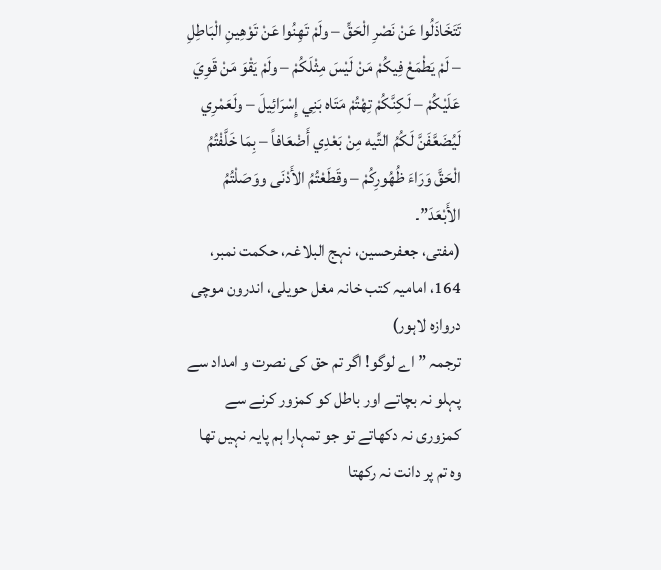تَتَخَاذَلُوا عَنْ نَصْرِ الْحَقِّ – ولَمْ تَهِنُوا عَنْ تَوْهِينِ الْبَاطِلِ – لَمْ يَطْمَعْ فِيكُمْ مَنْ لَيْسَ مِثْلَكُمْ – ولَمْ يَقْوَ مَنْ قَوِيَ عَلَيْكُمْ – لَكِنَّكُمْ تِهْتُمْ مَتَاه بَنِي إِسْرَائِيلَ – ولَعَمْرِي لَيُضَعَّفَنَّ لَكُمُ التِّيه مِنْ بَعْدِي أَضْعَافاً – بِمَا خَلَّفْتُمُ الْحَقَّ وَرَاءَ ظُهُورِكُمْ – وقَطَعْتُمُ الأَدْنَى ووَصَلْتُمُ الأَبْعَدَ”۔
(مفتی، جعفرحسین، نہج البلاغہ، حکمت نمبر، 164، امامیہ کتب خانہ مغل حویلی، اندرون موچی دروازہ لاہور)
ترجمہ ” اے لوگو! اگر تم حق کی نصرت و امداد سے پہلو نہ بچاتے اور باطل کو کمزور کرنے سے کمزوری نہ دکھاتے تو جو تمہارا ہم پایہ نہیں تھا وہ تم پر دانت نہ رکھتا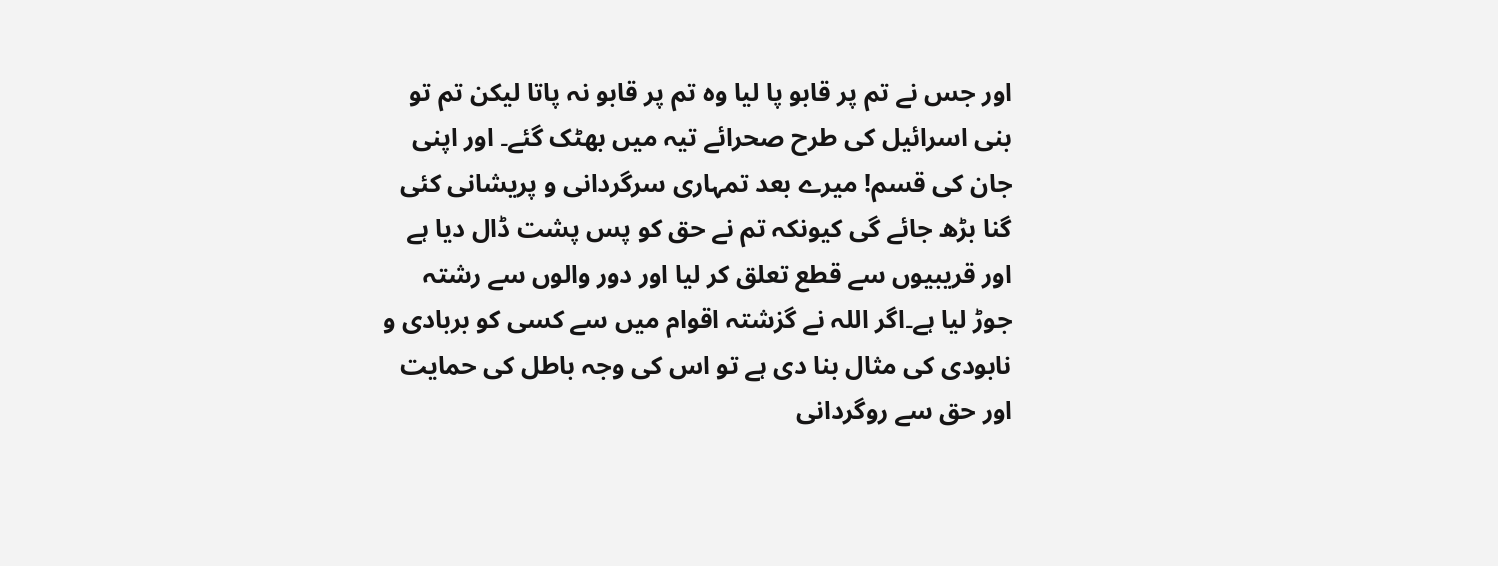اور جس نے تم پر قابو پا لیا وہ تم پر قابو نہ پاتا لیکن تم تو بنی اسرائیل کی طرح صحرائے تیہ میں بھٹک گئے۔ اور اپنی جان کی قسم! میرے بعد تمہاری سرگردانی و پریشانی کئی گنا بڑھ جائے گی کیونکہ تم نے حق کو پس پشت ڈال دیا ہے اور قریبیوں سے قطع تعلق کر لیا اور دور والوں سے رشتہ جوڑ لیا ہے۔اگر اللہ نے گزشتہ اقوام میں سے کسی کو بربادی و نابودی کی مثال بنا دی ہے تو اس کی وجہ باطل کی حمایت اور حق سے روگردانی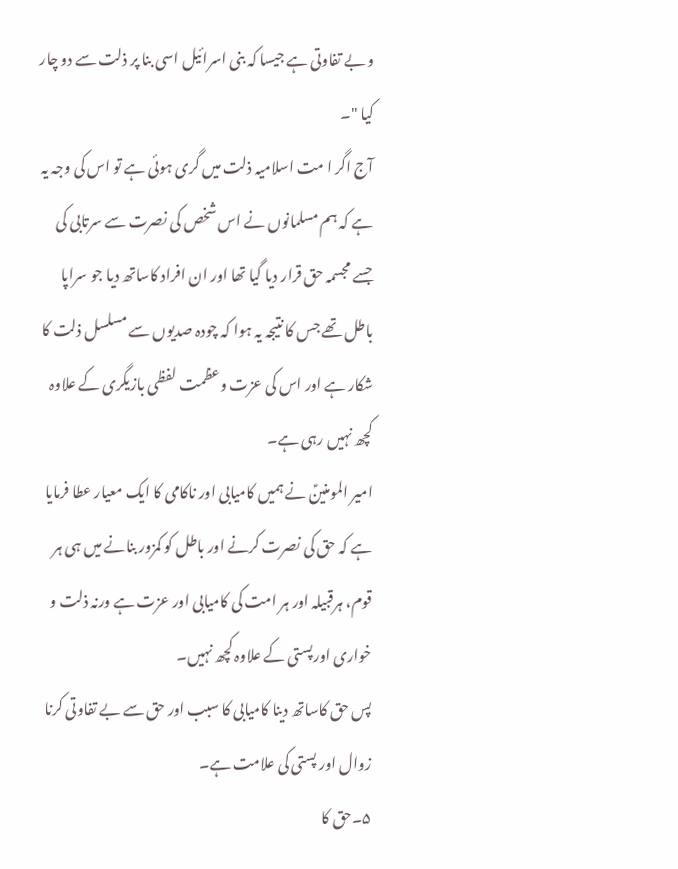و بے تفاوتی ہے جیسا کہ بنی اسرائیل اسی بنا پر ذلت سے دو چار کیا "۔
آج اگر ا مت اسلامیہ ذلت میں گری ہوئی ہے تو اس کی وجہ یہ ہے کہ ہم مسلمانوں نے اس شخص کی نصرت سے سرتابی کی جسے مجسمہ حق قرار دیا گیا تھا اور ان افراد کاساتھ دیا جو سراپا باطل تھے جس کا نتیجہ یہ ہوا کہ چودہ صدیوں سے مسلسل ذلت کا شکار ہے اور اس کی عزت وعظمت لفظی بازیگری کے علاوہ کچھ نہیں رہی ہے۔
امیر المومنینؑ نے ہمیں کامیابی اور ناکامی کا ایک معیار عطا فرمایا ہے کہ حق کی نصرت کرنے اور باطل کو کمزور بنانے میں ہی ہر قوم، ہرقبیلہ اور ہر امت کی کامیابی اور عزت ہے ورنہ ذلت و خواری اورپستی کے علاوہ کچھ نہیں۔
پس حق کاساتھ دینا کامیابی کا سبب اور حق سے بے تفاوتی کرنا زوال اور پستی کی علامت ہے۔
۵۔حق کا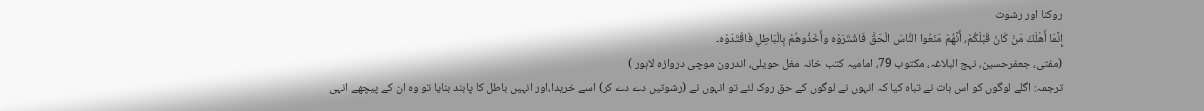روکنا اور رشوت
إِنَّمَا أَهْلَكَ مَنْ كَانَ قَبْلَكُمْ، أَنَّهُمْ مَنَعُوا النَّاسَ الْحَقَّ فَاشْتَرَوْه وأَخَذُوهُمْ بِالْبَاطِلِ فَاقْتَدَوْه۔
(مفتی، جعفرحسین، نہج البلاغہ، مکتوب 79، امامیہ کتب خانہ مغل حویلی، اندرون موچی دروازہ لاہور )
ترجمہ: اگلے لوگوں کو اس بات نے تباہ کیا کہ انہوں نے لوگوں کے حق روک لئے تو انہوں نے (رشوتیں دے دے کر) اسے خریدا،اور انہیں باطل کا پابند بنایا تو وہ ان کے پیچھے انہی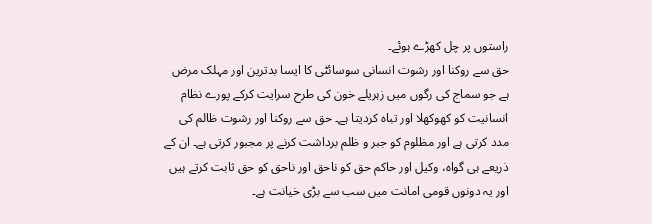راستوں پر چل کھڑے ہوئے۔
حق سے روکنا اور رشوت انسانی سوسائٹی کا ایسا بدترین اور مہلک مرض ہے جو سماج کی رگوں میں زہریلے خون کی طرح سرایت کرکے پورے نظام انسانیت کو کھوکھلا اور تباہ کردیتا ہے۔ حق سے روکنا اور رشوت ظالم کی مدد کرتی ہے اور مظلوم کو جبر و ظلم برداشت کرنے پر مجبور کرتی ہے۔ ان کے ذریعے ہی گواہ، وکیل اور حاکم حق کو ناحق اور ناحق کو حق ثابت کرتے ہیں اور یہ دونوں قومی امانت میں سب سے بڑی خیانت ہے۔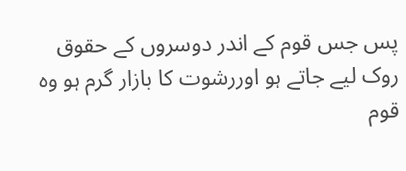پس جس قوم کے اندر دوسروں کے حقوق روک لیے جاتے ہو اوررشوت کا بازار گرم ہو وہ قوم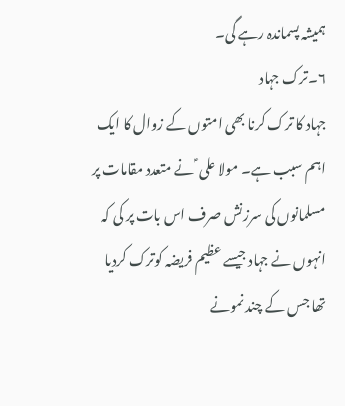ہمیشہ پسماندہ رہے گی۔
۶۔ترک جہاد
جہاد کا ترک کرنا بھی امتوں کے زوال کا ایک اہم سبب ہے۔ مولا علی ؑ نے متعدد مقامات پر مسلمانوں کی سرزنش صرف اس بات پر کی کہ انہوں نے جہاد جیسے عظیم فریضہ کوترک کردیا تھا جس کے چند نمونے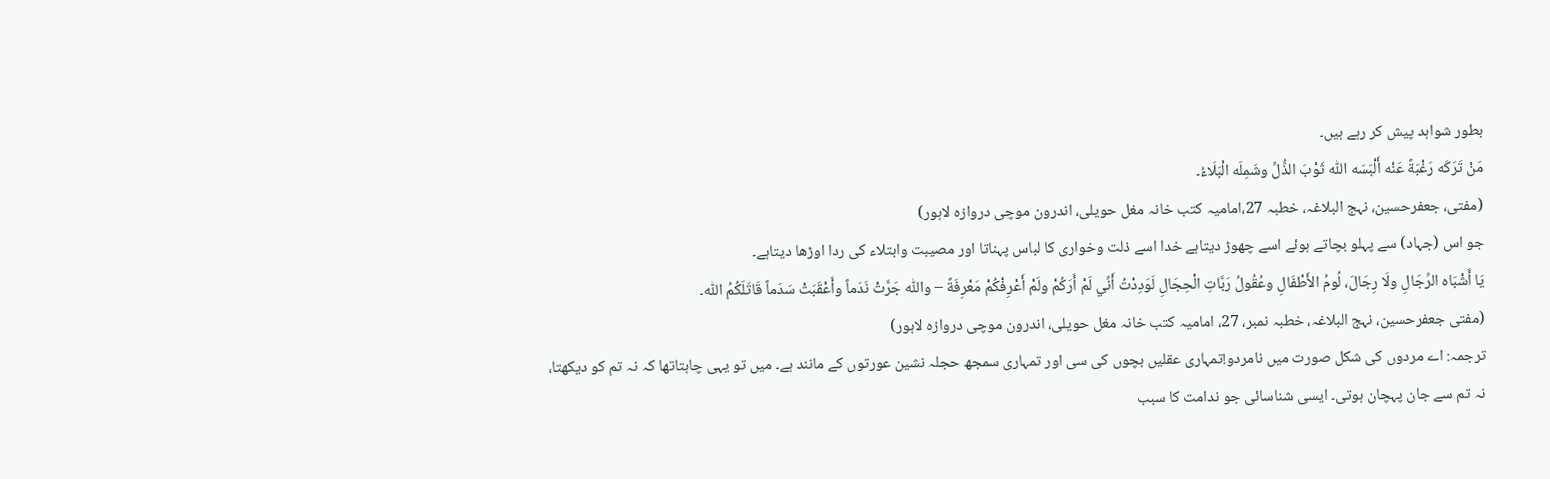بطور شواہد پیش کر رہے ہیں۔
مَنْ تَرَكَه رَغْبَةً عَنْه أَلْبَسَه اللّٰه ثَوْبَ الذُّلِّ وشَمِلَه الْبَلَاءُ۔
(مفتی، جعفرحسین، نہج البلاغہ، خطبہ 27،امامیہ کتب خانہ مغل حویلی، اندرون موچی دروازہ لاہور)
جو اس (جہاد) سے پہلو بچاتے ہوئے اسے چھوڑ دیتاہے خدا اسے ذلت وخواری کا لباس پہناتا اور مصیبت وابتلاء کی ردا اوڑھا دیتاہے۔
يَا أَشْبَاه الرِّجَالِ ولَا رِجَالَ، لُومُ الأَطْفَالِ وعُقُولُ رَبَّاتِ الْحِجَالِ لَوَدِدْتُ أَنِّي لَمْ أَرَكُمْ ولَمْ أَعْرِفْكُمْ مَعْرِفَةً – واللّٰه جَرَّتْ نَدَماً وأَعْقَبَتْ سَدَماً قَاتَلَكُمُ اللّٰه۔
(مفتی جعفرحسین، نہج البلاغہ، خطبہ نمبر، 27، امامیہ کتب خانہ مغل حویلی، اندرون موچی دروازہ لاہور)
ترجمہ: اے مردوں کی شکل صورت میں نامردو!تمہاری عقلیں بچوں کی سی اور تمہاری سمجھ حجلہ نشین عورتوں کے مانند ہے۔ میں تو یہی چاہتاتھا کہ نہ تم کو دیکھتا، نہ تم سے جان پہچان ہوتی۔ ایسی شناسائی جو ندامت کا سبب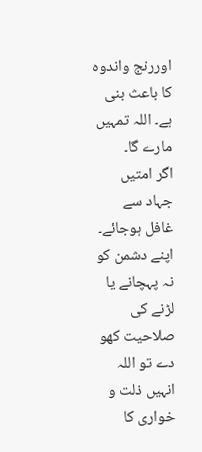اوررنج واندوہ کا باعث بنی ہے۔ اللہ تمہیں مارے گا۔
اگر امتیں جہاد سے غافل ہوجائے۔ اپنے دشمن کو نہ پہچانے یا لڑنے کی صلاحیت کھو دے تو اللہ انہیں ذلت و خواری کا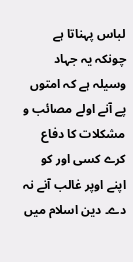لباس پہناتا ہے چونکہ یہ جہاد وسیلہ ہے کہ امتوں پے آنے اولے مصائب و مشکلات کا دفاع کرے کسی اور کو اپنے اوپر غالب آنے نہ دے۔ دین اسلام میں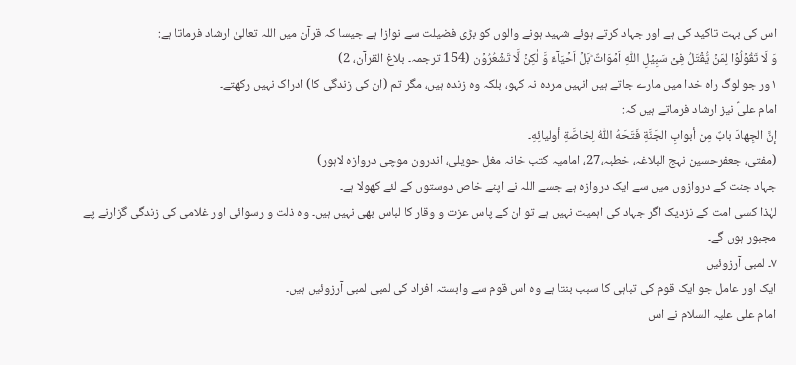اس کی بہت تاکید کی ہے اور جہاد کرتے ہوئے شہید ہونے والوں کو بڑی فضیلت سے نوازا ہے جیسا کہ قرآن میں اللہ تعالیٰ ارشاد فرماتا ہے:
وَ لَا تَقُوۡلُوۡا لِمَنۡ یُّقۡتَلُ فِیۡ سَبِیۡلِ اللّٰہِ اَمۡوَاتٌ ؕبَلۡ اَحۡیَآءٌ وَّ لٰکِنۡ لَّا تَشۡعُرُوۡن (154 ترجمہ۔ بلاغ القرآن، 2)
۱ور جو لوگ راہ خدا میں مارے جاتے ہیں انہیں مردہ نہ کہو، بلکہ وہ زندہ ہیں، مگر تم (ان کی زندگی کا) ادراک نہیں رکھتے۔
امام علیؑ نیز ارشاد فرماتے ہیں کہ:
إنَّ الجِهادَ بابٌ مِن أبوابِ الجَنَّةِ فَتَحَهُ اللّٰهُ لِخاصَّةِ أوليائِهِ۔
(مفتی، جعفرحسین نہج البلاغہ، خطبہ،27، امامیہ کتب خانہ مغل حویلی، اندرون موچی دروازہ لاہور)
جہاد جنت کے دروازوں میں سے ایک دروازہ ہے جسے اللہ نے اپنے خاص دوستوں کے لئے کھولا ہے۔
لہٰذا کسی امت کے نزدیک اگر جہاد کی اہمیت نہیں ہے تو ان کے پاس عزت و وقار کا لباس بھی نہیں ہیں۔ وہ ذلت و رسوائی اور غلامی کی زندگی گزارنے پے مجبور ہوں گے۔
۷۔ لمبی آرزوئیں
ایک اور عامل جو ایک قوم کی تباہی کا سبب بنتا ہے وہ اس قوم سے وابستہ افراد کی لمبی لمبی آرزوئیں ہیں۔
امام علی علیہ السلام نے اس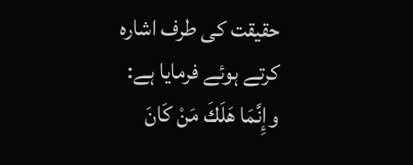حقیقت کی طرف اشارہ کرتے ہوئے فرمایا ہے:
وإِنَّمَا هَلَكَ مَنْ كَانَ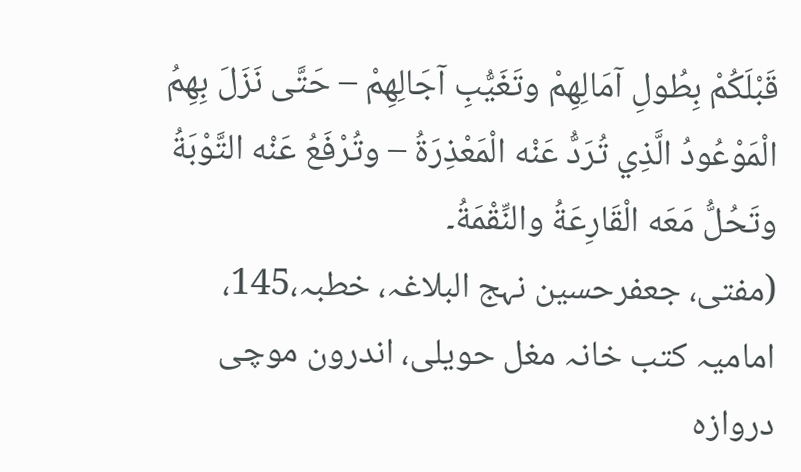قَبْلَكُمْ بِطُولِ آمَالِهِمْ وتَغَيُّبِ آجَالِهِمْ – حَتَّى نَزَلَ بِهِمُ الْمَوْعُودُ الَّذِي تُرَدُّ عَنْه الْمَعْذِرَةُ – وتُرْفَعُ عَنْه التَّوْبَةُ وتَحُلُّ مَعَه الْقَارِعَةُ والنِّقْمَةُ۔
(مفتی، جعفرحسین نہج البلاغہ، خطبہ،145، امامیہ کتب خانہ مغل حویلی، اندرون موچی دروازہ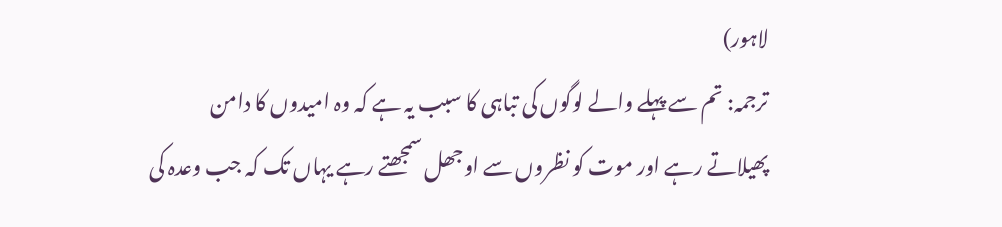لاہور)
ترجمہ: تم سے پہلے والے لوگوں کی تباہی کا سبب یہ ہے کہ وہ امیدوں کا دامن پھیلاتے رہے اور موت کو نظروں سے اوجھل سمجھتے رہے یہاں تک کہ جب وعدہ کی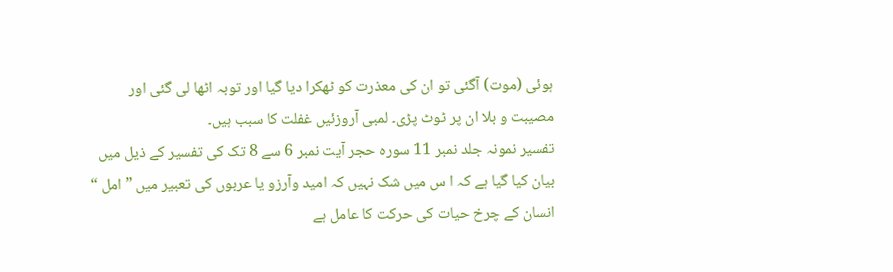ہوئی (موت) آگئی تو ان کی معذرت کو ٹھکرا دیا گیا اور توبہ اٹھا لی گئی اور مصیبت و بلا ان پر ٹوٹ پڑی۔ لمبی آروزئیں غفلت کا سبب ہیں۔
تفسیر نمونہ جلد نمبر 11 سورہ حجر آیت نمبر 6 سے 8 تک کی تفسیر کے ذیل میں بیان کیا گیا ہے کہ ا س میں شک نہیں کہ امید وآرزو یا عربوں کی تعبیر میں ” امل “ انسان کے چرخ حیات کی حرکت کا عامل ہے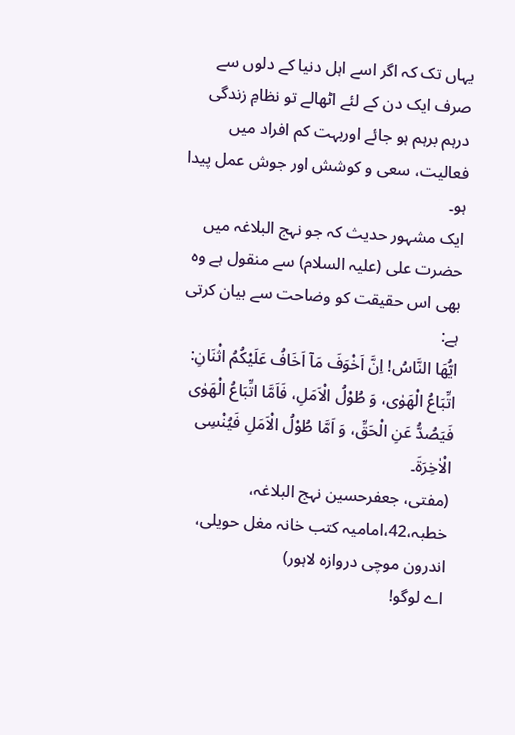یہاں تک کہ اگر اسے اہل دنیا کے دلوں سے صرف ایک دن کے لئے اٹھالے تو نظامِ زندگی درہم برہم ہو جائے اوربہت کم افراد میں فعالیت، سعی و کوشش اور جوش عمل پیدا ہو۔
ایک مشہور حدیث کہ جو نہج البلاغہ میں حضرت علی (علیہ السلام) سے منقول ہے وہ بھی اس حقیقت کو وضاحت سے بیان کرتی ہے:
ایُّهَا النَّاسُ! اِنَّ اَخْوَفَ مَاۤ اَخَافُ عَلَیْكُمُ اثْنَانِ: اتِّبَاعُ الْهَوٰی، وَ طُوْلُ الْاَمَلِ، فَاَمَّا اتِّبَاعُ الْهَوٰی فَیَصُدُّ عَنِ الْحَقِّ، وَ اَمَّا طُوْلُ الْاَمَلِ فَیُنْسِی الْاٰخِرَةَ۔
(مفتی، جعفرحسین نہج البلاغہ، خطبہ،42،امامیہ کتب خانہ مغل حویلی، اندرون موچی دروازہ لاہور)
اے لوگو!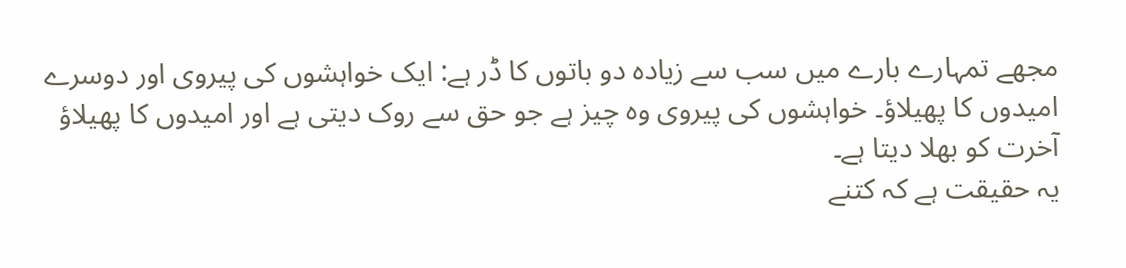مجھے تمہارے بارے میں سب سے زیادہ دو باتوں کا ڈر ہے: ایک خواہشوں کی پیروی اور دوسرے امیدوں کا پھیلاؤ۔ خواہشوں کی پیروی وہ چیز ہے جو حق سے روک دیتی ہے اور امیدوں کا پھیلاؤ آخرت کو بھلا دیتا ہے۔
یہ حقیقت ہے کہ کتنے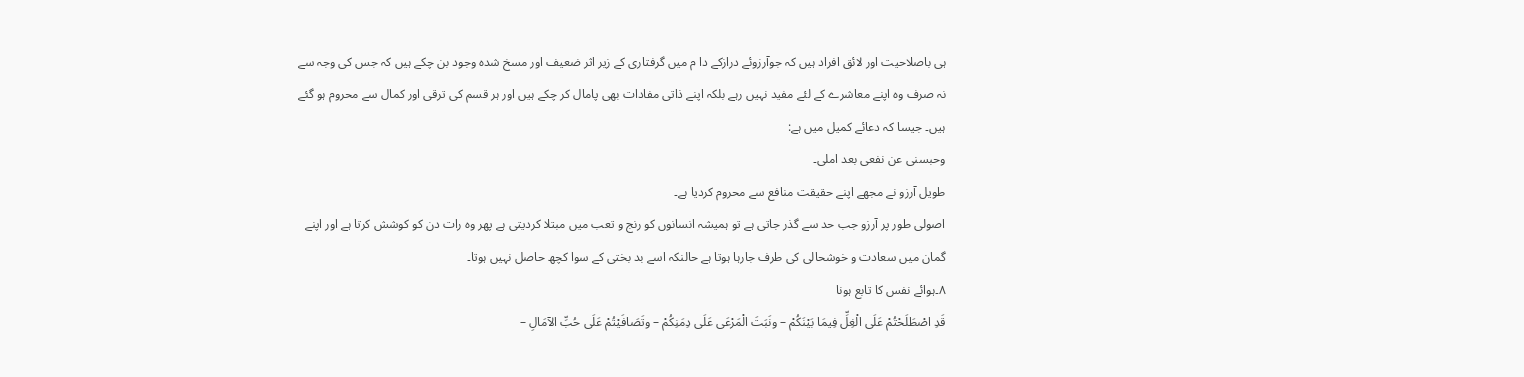ہی باصلاحیت اور لائق افراد ہیں کہ جوآرزوئے درازکے دا م میں گرفتاری کے زیر اثر ضعیف اور مسخ شدہ وجود بن چکے ہیں کہ جس کی وجہ سے نہ صرف وہ اپنے معاشرے کے لئے مفید نہیں رہے بلکہ اپنے ذاتی مفادات بھی پامال کر چکے ہیں اور ہر قسم کی ترقی اور کمال سے محروم ہو گئے ہیں۔ جیسا کہ دعائے کمیل میں ہے:
وحبسنی عن نفعی بعد املی۔
طویل آرزو نے مجھے اپنے حقیقت منافع سے محروم کردیا ہے۔
اصولی طور پر آرزو جب حد سے گذر جاتی ہے تو ہمیشہ انسانوں کو رنج و تعب میں مبتلا کردیتی ہے پھر وہ رات دن کو کوشش کرتا ہے اور اپنے گمان میں سعادت و خوشحالی کی طرف جارہا ہوتا ہے حالنکہ اسے بد بختی کے سوا کچھ حاصل نہیں ہوتا۔
۸۔ہوائے نفس کا تابع ہونا
قَدِ اصْطَلَحْتُمْ عَلَى الْغِلِّ فِيمَا بَيْنَكُمْ – ونَبَتَ الْمَرْعَى عَلَى دِمَنِكُمْ – وتَصَافَيْتُمْ عَلَى حُبِّ الآمَالِ –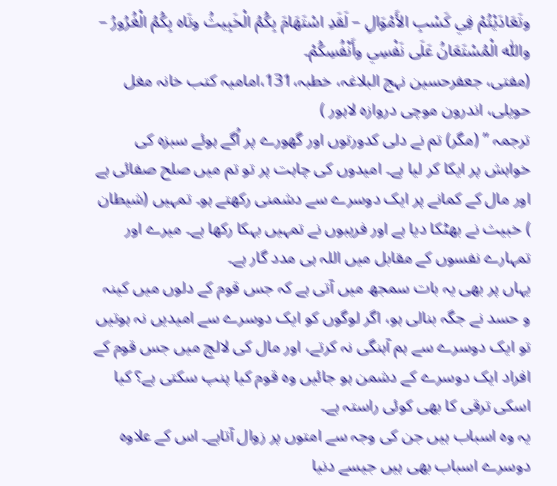وتَعَادَيْتُمْ فِي كَسْبِ الأَمْوَالِ – لَقَدِ اسْتَهَامَ بِكُمُ الْخَبِيثُ وتَاه بِكُمُ الْغُرُورُ – واللّٰه الْمُسْتَعَانُ عَلَى نَفْسِي وأَنْفُسِكُمْ۔
(مفتی، جعفرحسین نہج البلاغہ، خطبہ،131،امامیہ کتب خانہ مغل حویلی، اندرون موچی دروازہ لاہور )
ترجمہ ” (مگر) تم نے دلی کدورتوں اور گھورے پر اُگے ہوئے سبزہ کی خواہش پر ایکا کر لیا ہے۔ امیدوں کی چاہت پر تو تم میں صلح صفائی ہے اور مال کے کمانے پر ایک دوسرے سے دشمنی رکھتے ہو۔ تمہیں (شیطان ) خبیث نے بھٹکا دیا ہے اور فریبوں نے تمہیں بہکا رکھا ہے۔ میرے اور تمہارے نفسوں کے مقابل میں اللہ ہی مدد گار ہے۔
یہاں پر بھی یہ بات سمجھ میں آتی ہے کہ جس قوم کے دلوں میں کینہ و حسد نے جگہ بنالی ہو، اگر لوگوں کو ایک دوسرے سے امیدیں نہ ہوتیں تو ایک دوسرے سے ہم آہنگی نہ کرتے، اور مال کی لالچ میں جس قوم کے افراد ایک دوسرے کے دشمن ہو جائیں وہ قوم کیا پنپ سکتی ہے؟ کیا اسکی ترقی کا بھی کوئی راستہ ہے۔
یہ وہ اسباب ہیں جن کی وجہ سے امتوں پر زوال آتاہے۔ اس کے علاوہ دوسرے اسباب بھی ہیں جیسے دنیا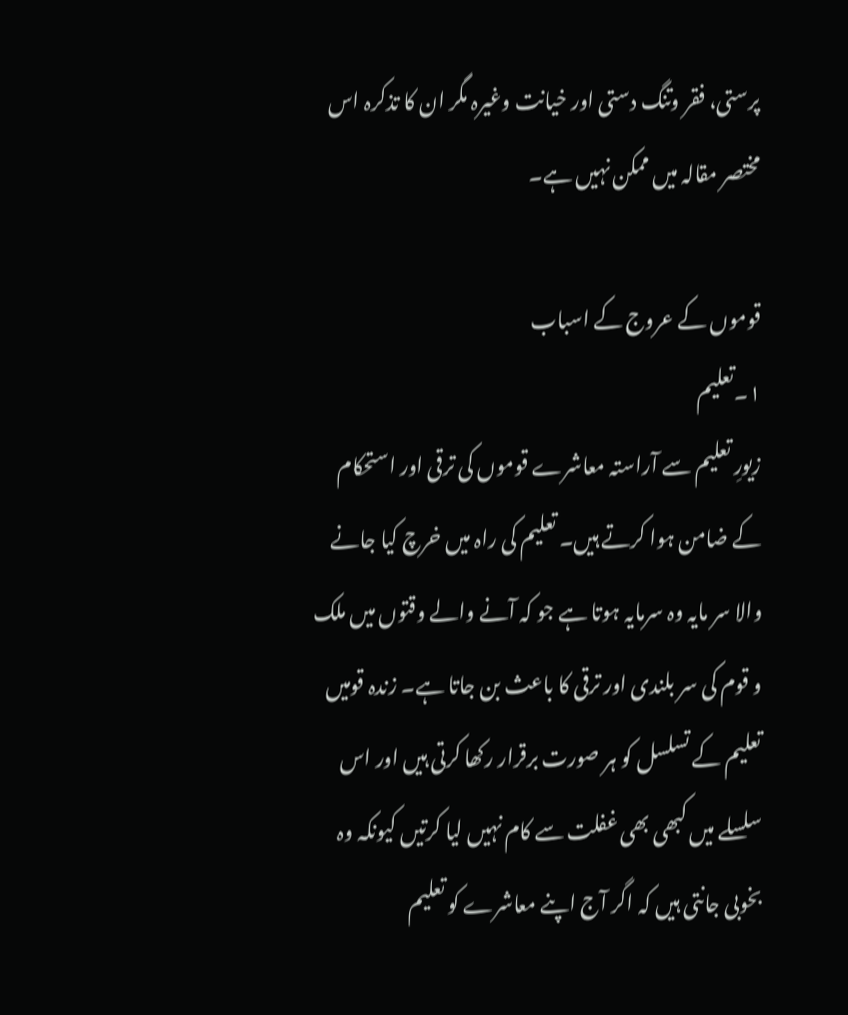پرستی، فقر وتنگ دستی اور خیانت وغیرہ مگر ان کا تذکرہ اس مختصر مقالہ میں ممکن نہیں ہے۔

قوموں کے عروج کے اسباب
۱۔تعلیم
زیورِ تعلیم سے آراستہ معاشرے قوموں کی ترقی اور استحکام کے ضامن ہوا کرتے ہیں۔ تعلیم کی راہ میں خرچ کیا جانے والا سر مایہ وہ سرمایہ ہوتا ہے جو کہ آنے والے وقتوں میں ملک و قوم کی سر بلندی اور ترقی کا باعث بن جاتا ہے۔ زندہ قومیں تعلیم کے تسلسل کو ہر صورت برقرار رکھا کرتی ہیں اور اس سلسلے میں کبھی بھی غفلت سے کام نہیں لیا کرتیں کیونکہ وہ بخوبی جانتی ہیں کہ اگر آج اپنے معاشرے کو تعلیم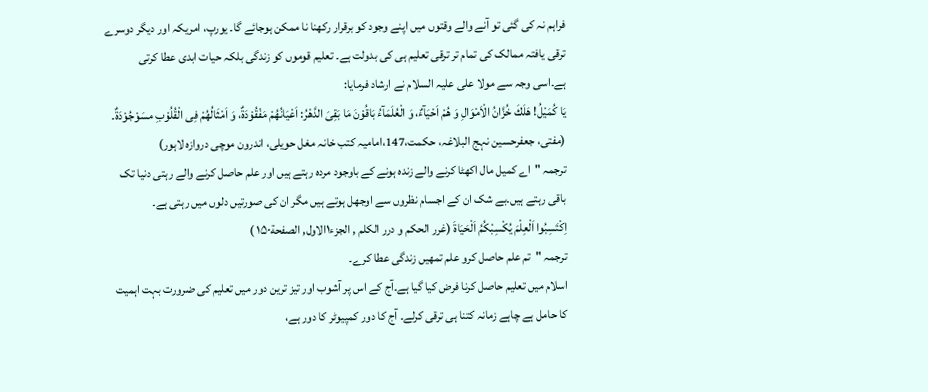فراہم نہ کی گئی تو آنے والے وقتوں میں اپنے وجود کو برقرار رکھنا نا ممکن ہوجائے گا۔ یورپ، امریکہ اور دیگر دوسرے ترقی یافتہ ممالک کی تمام تر ترقی تعلیم ہی کی بدولت ہے۔ تعلیم قوموں کو زندگی بلکہ حیات ابدی عطا کرتی ہے۔اسی وجہ سے مولا علی علیہ السلام نے ارشاد فرمایا:
یَا كُمَیْلُ! هَلَكَ خُزَّانُ الْاَمْوَالِ وَ هُمْ اَحْیَآءٌ، وَ الْعُلَمَآءُ بَاقُوْنَ مَا بَقِیَ الدَّهْرُ: اَعْیَانُهُمْ مَفْقُوْدَةٌ، وَ اَمْثَالُهُمْ فِی الْقُلُوْبِ مسَوْجُوْدَةٌ۔
(مفتی، جعفرحسین نہج البلاغہ، حکمت،147،امامیہ کتب خانہ مغل حویلی، اندرون موچی دروازہ لاہور)
ترجمہ "اے کمیل مال اکھٹا کرنے والے زندہ ہونے کے باوجود مردہ رہتے ہیں اور علم حاصل کرنے والے رہتی دنیا تک باقی رہتے ہیں۔بے شک ان کے اجسام نظروں سے اوجھل ہوتے ہیں مگر ان کی صورتیں دلوں میں رہتی ہے۔
اِكْتَسِبُوا اَلْعِلْمَ يُكْسِبْكُمُ اَلْحَيَاةَ (غرر الحکم و درر الکلم , الجزء۱الاول, الصفحة۱۵۰ )
ترجمہ "تم علم حاصل کرو علم تمھیں زندگی عطا کرے۔
اسلام میں تعلیم حاصل کرنا فرض کیا گیا ہے۔آج کے اس پر آشوب اور تیز ترین دور میں تعلیم کی ضرورت بہت اہمیت کا حامل ہے چاہے زمانہ کتنا ہی ترقی کرلے۔ آج کا دور کمپیوٹر کا دور ہے،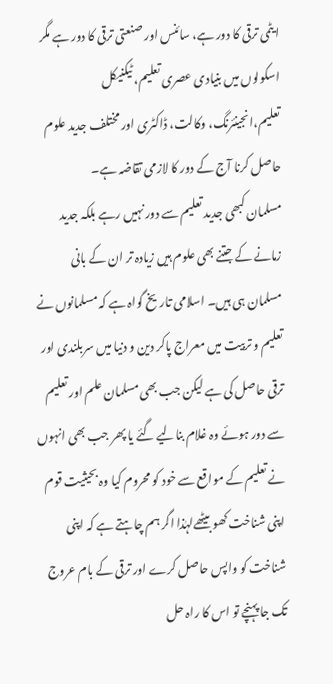ایٹمی ترقی کا دور ہے، سائنس اور صنعتی ترقی کا دور ہے مگر اسکولوں میں بنیادی عصری تعلیم، ٹیکنیکل تعلیم،انجینئرنگ، وکالت، ڈاکٹری اور مختلف جدید علوم حاصل کرنا آج کے دور کا لازمی تقاضہ ہے۔
مسلمان کبھی جدید تعلیم سے دور نہیں رہے بلکہ جدید زمانے کے جتنے بھی علوم ہیں زیادہ تر ان کے بانی مسلمان ہی ہیں۔ اسلامی تاریخ گواہ ہے کہ مسلمانوں نے تعلیم و تربیت میں معراج پاکر دین و دنیا میں سربلندی اور ترقی حاصل کی ہے لیکن جب بھی مسلمان علم اور تعلیم سے دور ہوئے وہ غلام بنالیے گئے یا پھر جب بھی انہوں نے تعلیم کے مواقع سے خود کو محروم کیا وہ بحیثیت قوم اپنی شناخت کھو بیٹھےلہٰذا اگر ہم چاہتے ہے کہ اپنی شناخت کو واپس حاصل کرے اور ترقی کے بام عروج تک جا پہنچے تو اس کا راہ حل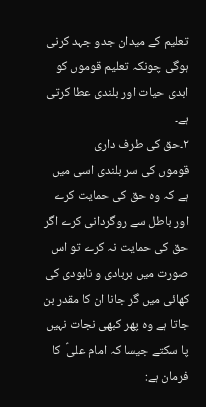تعلیم کے میدان جدو جہد کرنی ہوگی چونکہ تعلیم قوموں کو ابدی حیات اور بلندی عطا کرتی ہے۔
۲۔حق کی طرف داری
قوموں کی سر بلندی اسی میں ہے کہ وہ حق کی حمایت کرے اور باطل سے روگردانی کرے اگر حق کی حمایت نہ کرے تو اس صورت میں بربادی و نابودی کی کھائی میں گر جانا ان کا مقدر بن جاتا ہے وہ پھر کبھی نجات نہیں پا سکتے جیسا کہ امام علیؑ  کا فرمان ہے: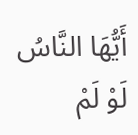أَيُّهَا النَّاسُ لَوْ لَمْ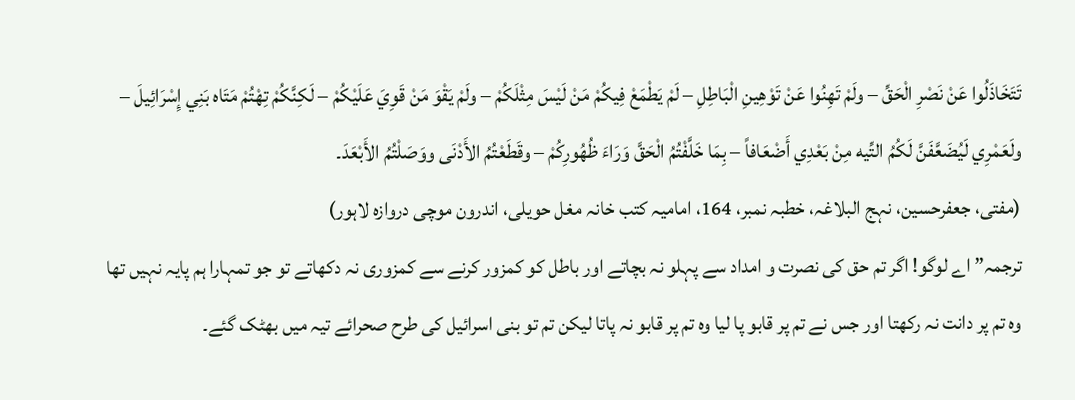تَتَخَاذَلُوا عَنْ نَصْرِ الْحَقِّ – ولَمْ تَهِنُوا عَنْ تَوْهِينِ الْبَاطِلِ – لَمْ يَطْمَعْ فِيكُمْ مَنْ لَيْسَ مِثْلَكُمْ – ولَمْ يَقْوَ مَنْ قَوِيَ عَلَيْكُمْ – لَكِنَّكُمْ تِهْتُمْ مَتَاه بَنِي إِسْرَائِيلَ – ولَعَمْرِي لَيُضَعَّفَنَّ لَكُمُ التِّيه مِنْ بَعْدِي أَضْعَافاً – بِمَا خَلَّفْتُمُ الْحَقَّ وَرَاءَ ظُهُورِكُمْ – وقَطَعْتُمُ الأَدْنَى ووَصَلْتُمُ الأَبْعَدَ۔
(مفتی، جعفرحسین، نہج البلاغہ، خطبہ نمبر، 164، امامیہ کتب خانہ مغل حویلی، اندرون موچی دروازہ لاہور)
ترجمہ” اے لوگو! اگر تم حق کی نصرت و امداد سے پہلو نہ بچاتے اور باطل کو کمزور کرنے سے کمزوری نہ دکھاتے تو جو تمہارا ہم پایہ نہیں تھا وہ تم پر دانت نہ رکھتا اور جس نے تم پر قابو پا لیا وہ تم پر قابو نہ پاتا لیکن تم تو بنی اسرائیل کی طرح صحرائے تیہ میں بھٹک گئے۔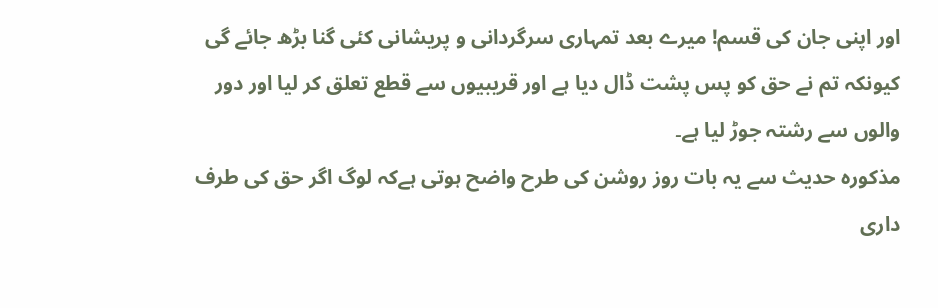اور اپنی جان کی قسم! میرے بعد تمہاری سرگردانی و پریشانی کئی گنا بڑھ جائے گی کیونکہ تم نے حق کو پس پشت ڈال دیا ہے اور قریبیوں سے قطع تعلق کر لیا اور دور والوں سے رشتہ جوڑ لیا ہے۔
مذکورہ حدیث سے یہ بات روز روشن کی طرح واضح ہوتی ہےکہ لوگ اگر حق کی طرف داری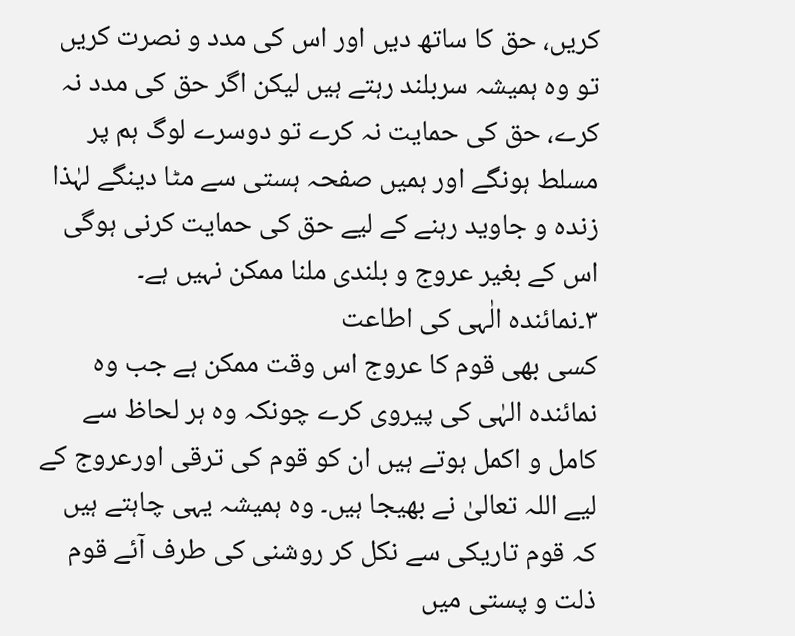کریں، حق کا ساتھ دیں اور اس کی مدد و نصرت کریں تو وہ ہمیشہ سربلند رہتے ہیں لیکن اگر حق کی مدد نہ کرے، حق کی حمایت نہ کرے تو دوسرے لوگ ہم پر مسلط ہونگے اور ہمیں صفحہ ہستی سے مٹا دینگے لہٰذا زندہ و جاوید رہنے کے لیے حق کی حمایت کرنی ہوگی اس کے بغیر عروج و بلندی ملنا ممکن نہیں ہے۔
۳۔نمائندہ الٰہی کی اطاعت
کسی بھی قوم کا عروج اس وقت ممکن ہے جب وہ نمائندہ الہٰی کی پیروی کرے چونکہ وہ ہر لحاظ سے کامل و اکمل ہوتے ہیں ان کو قوم کی ترقی اورعروج کے لیے اللہ تعالیٰ نے بھیجا ہیں۔ وہ ہمیشہ یہی چاہتے ہیں کہ قوم تاریکی سے نکل کر روشنی کی طرف آئے قوم ذلت و پستی میں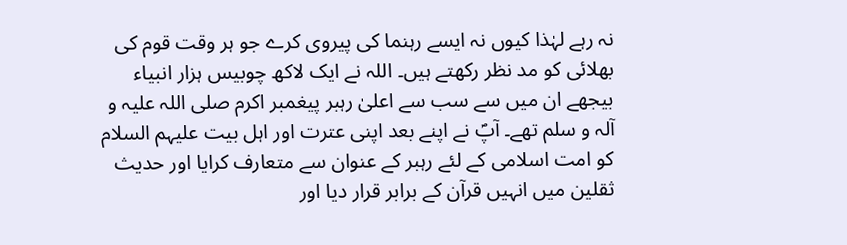نہ رہے لہٰذا کیوں نہ ایسے رہنما کی پیروی کرے جو ہر وقت قوم کی بھلائی کو مد نظر رکھتے ہیں۔ اللہ نے ایک لاکھ چوبیس ہزار انبیاء بیجھے ان میں سے سب سے اعلیٰ رہبر پیغمبر اکرم صلی اللہ علیہ و آلہ و سلم تھے۔ آپؐ نے اپنے بعد اپنی عترت اور اہل بیت علیہم السلام کو امت اسلامی کے لئے رہبر کے عنوان سے متعارف کرایا اور حدیث ثقلین میں انہیں قرآن کے برابر قرار دیا اور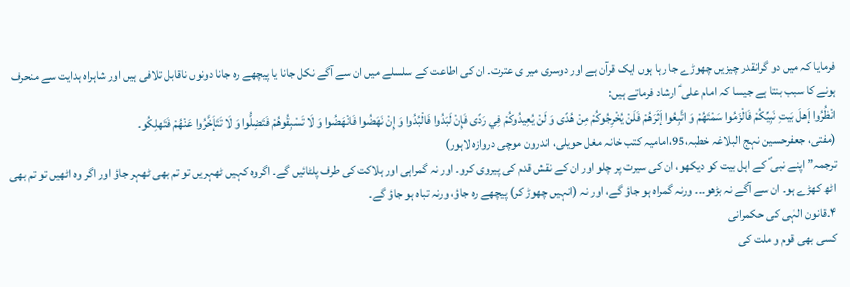فرمایا کہ میں دو گرانقدر چیزیں چھوڑے جا رہا ہوں ایک قرآن ہے اور دوسری میر ی عترت۔ ان کی اطاعت کے سلسلے میں ان سے آگے نکل جانا یا پیچھے رہ جانا دونوں ناقابل تلافی ہیں اور شاہراہ ہدایت سے منحرف ہونے کا سبب بنتا ہے جیسا کہ امام علی ؑ ارشاد فرماتے ہیں:
انْظُرُوا إَهلَ بَيتِ نَبِيِّكُمْ فَالْزَمُوا سَمْتَهُمْ وَ اتَّبِعُوا إَثَرَهُمْ فَلَنْ يُخْرِجُوكُمْ مِنْ هُدًى وَ لَنْ يُعِيدُوكُمْ فِي رَدًى فَإِنْ لَبَدُوا فَالْبُدُوا وَ إِنْ نَهَضُوا فَانْهَضُوا وَ لَا تَسْبِقُوهُمْ فَتَضِلُّوا وَ لَا تَتَإَخَّرُوا عَنْهُمْ فَتَهلِكُو۔
(مفتی، جعفرحسین نہج البلاغہ خطبہ،95،امامیہ کتب خانہ مغل حویلی، اندرون موچی دروازہ لاہور)
ترجمہ” اپنے نبی ؐ کے اہل بیت کو دیکھو، ان کی سیرت پر چلو اور ان کے نقش قدم کی پیروی کرو۔ اور نہ گمراہی اور ہلاکت کی طرف پلٹائیں گے۔ اگروہ کہیں ٹھہریں تو تم بھی ٹھہر جاؤ اور اگر وہ اٹھیں تو تم بھی اٹھ کھڑے ہو۔ ان سے آگے نہ بڑھو۔۔۔ ورنہ گمراہ ہو جاؤ گے، اور نہ (انہیں چھوڑ کر) پیچھے رہ جاؤ، ورنہ تباہ ہو جاؤ گے۔
۴۔قانون الہٰی کی حکمرانی
کسی بھی قوم و ملت کی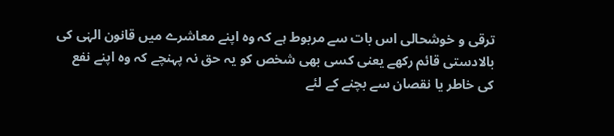ترقی و خوشحالی اس بات سے مربوط ہے کہ وہ اپنے معاشرے میں قانون الہٰی کی بالادستی قائم رکھے یعنی کسی بھی شخص کو یہ حق نہ پہنچے کہ وہ اپنے نفع کی خاطر یا نقصان سے بچنے کے لئے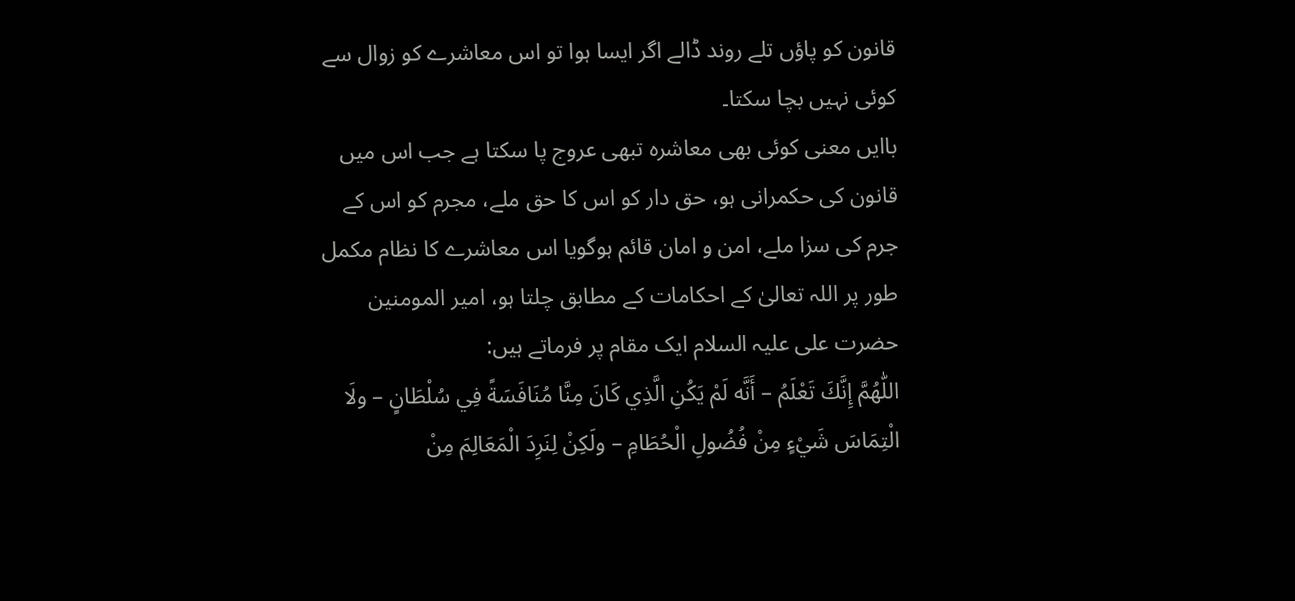قانون کو پاؤں تلے روند ڈالے اگر ایسا ہوا تو اس معاشرے کو زوال سے کوئی نہیں بچا سکتا۔
باایں معنی کوئی بھی معاشرہ تبھی عروج پا سکتا ہے جب اس میں قانون کی حکمرانی ہو، حق دار کو اس کا حق ملے، مجرم کو اس کے جرم کی سزا ملے، امن و امان قائم ہوگویا اس معاشرے کا نظام مکمل طور پر اللہ تعالیٰ کے احکامات کے مطابق چلتا ہو، امیر المومنین حضرت علی علیہ السلام ایک مقام پر فرماتے ہیں:
اللّٰهُمَّ إِنَّكَ تَعْلَمُ – أَنَّه لَمْ يَكُنِ الَّذِي كَانَ مِنَّا مُنَافَسَةً فِي سُلْطَانٍ – ولَا الْتِمَاسَ شَيْءٍ مِنْ فُضُولِ الْحُطَامِ – ولَكِنْ لِنَرِدَ الْمَعَالِمَ مِنْ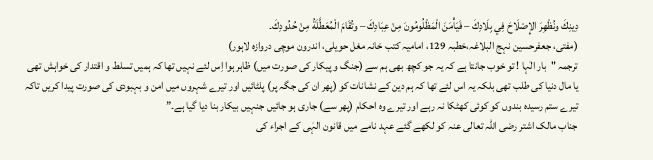دِينِكَ ونُظْهِرَ الإِصْلَاحَ فِي بِلَادِكَ – فَيَأْمَنَ الْمَظْلُومُونَ مِنْ عِبَادِكَ – وتُقَامَ الْمُعَطَّلَةُ مِنْ حُدُودِكَ۔
(مفتی، جعفرحسین نہج البلاغہ،خطبہ 129، امامیہ کتب خانہ مغل حویلی، اندرون موچی دروازہ لاہور)
ترجمہ "بار الٰہا ! تو خوب جانتا ہے کہ یہ جو کچھ بھی ہم سے (جنگ و پیکار کی صورت میں) ظاہر ہوا اِس لئے نہیں تھا کہ ہمیں تسلط و اقتدار کی خواہش تھی یا مال دنیا کی طلب تھی بلکہ یہ اس لئے تھا کہ ہم دین کے نشانات کو (پھر ان کی جگہ پر) پلٹائیں اور تیرے شہروں میں امن و بہبودی کی صورت پیدا کریں تاکہ تیرے ستم رسیدہ بندوں کو کوئی کھٹکا نہ رہے اور تیرے وہ احکام (پھر سے) جاری ہو جائیں جنہیں بیکار بنا دیا گیا ہے۔”
جناب مالک اشتر رضی اللہ تعالی عنہ کو لکھے گئے عہد نامے میں قانون الہٰی کے اجراء کی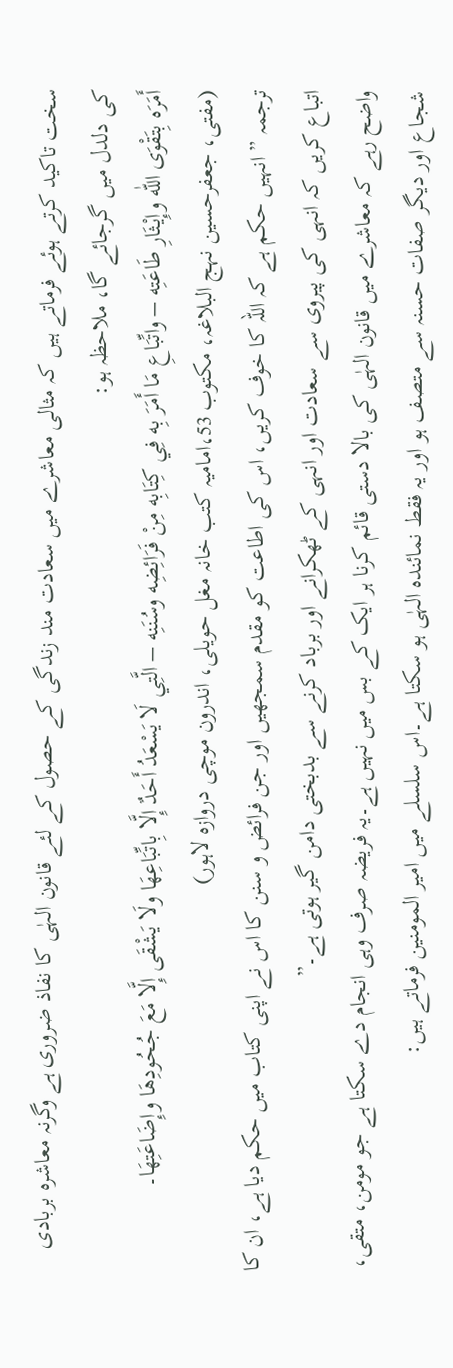سخت تاکید کرتے ہوئے فرماتے ہیں کہ مثالی معاشرے میں سعادت مند زندگی کے حصول کے لئے قانون الہٰی کا نفاذ ضروری ہے وگرنہ معاشرہ بربادی کی دلدل میں گرجائے گا، ملاحظہ ہو:
أَمَرَه بِتَقْوَى اللّٰه وإِيْثَارِ طَاعَتِه – واتِّبَاعِ مَا أَمَرَ بِه فِي كِتَابِه مِنْ فَرَائِضِه وسُنَنِه – الَّتِي لَا يَسْعَدُ أَحَدٌ إِلَّا بِاتِّبَاعِهَا ولَا يَشْقَى إِلَّا مَعَ جُحُودِهَا وإِضَاعَتِهَا۔
(مفتی، جعفرحسین نہج البلاغہ، مکتوب 53،امامیہ کتب خانہ مغل حویلی، اندرون موچی دروازہ لاہور)
ترجمہ ” انہیں حکم ہے کہ اللہ کا خوف کریں، اس کی اطاعت کو مقدم سمجھیں اور جن فرائض و سنن کا اس نے اپنی کتاب میں حکم دیا ہے، ان کا اتباع کریں کہ انہی کی پیروی سے سعادت اور انہی کے ٹھکرانے اور برباد کرنے سے بدبختی دامن گیر ہوتی ہے۔”
واضح رہے کہ معاشرے میں قانون الہٰی کی بالا دستی قائم کرنا ہر ایک کے بس میں نہیں ہے۔یہ فریضہ صرف وہی انجام دے سکتا ہے جو مومن، متقی، شجاع اور دیگر صفات حسنہ سے متصف ہو اور یہ فقط نمائندہ الہٰی ہو سکتا ہے۔اس سلسلے میں امیر المومنین فرماتے ہیں: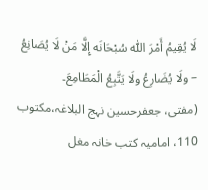لَا يُقِيمُ أَمْرَ اللّٰه سُبْحَانَه إِلَّا مَنْ لَا يُصَانِعُ – ولَا يُضَارِعُ ولَا يَتَّبِعُ الْمَطَامِعَ۔
(مفتی، جعفرحسین نہج البلاغہ،مکتوب 110، امامیہ کتب خانہ مغل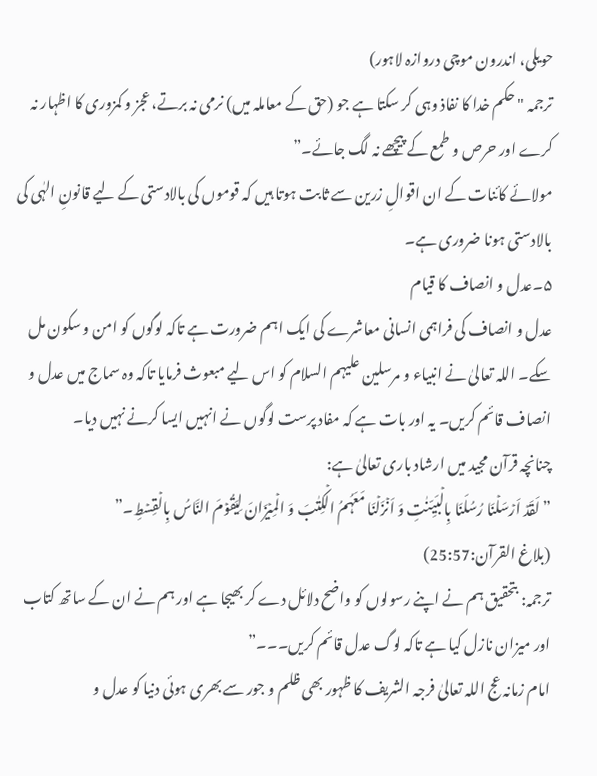حویلی، اندرون موچی دروازہ لاہور)
ترجمہ "حکم خدا کا نفاذ وہی کر سکتا ہے جو (حق کے معاملہ میں) نرمی نہ برتے، عجز و کمزوری کا اظہار نہ کرے اور حرص و طمع کے پیچھے نہ لگ جائے۔”
مولائے کائنات کے ان اقوالِ زرین سے ثابت ہوتا ہیں کہ قوموں کی بالادستی کے لیے قانونِ الہٰی کی بالادستی ہونا ضروری ہے۔
۵۔عدل و انصاف کا قیام
عدل و انصاف کی فراہمی انسانی معاشرے کی ایک اہم ضرورت ہے تاکہ لوگوں کو امن و سکون مل سکے۔ اللہ تعالیٰ نے انبیاء و مرسلین علیہم السلام کو اس لیے مبعوث فرمایا تاکہ وہ سماج میں عدل و انصاف قائم کریں۔ یہ اور بات ہے کہ مفاد پرست لوگوں نے انہیں ایسا کرنے نہیں دیا۔
چنانچہ قرآن مجید میں ارشاد باری تعالیٰ ہے:
” لَقَدۡ اَرۡسَلۡنَا رُسُلَنَا بِالۡبَیِّنٰتِ وَ اَنۡزَلۡنَا مَعَہُمُ الۡکِتٰبَ وَ الۡمِیۡزَانَ لِیَقُوۡمَ النَّاسُ بِالۡقِسۡطِ۔”
(بلاغ القرآن:25:57)
ترجمہ: بتحقیق ہم نے اپنے رسولوں کو واضح دلائل دے کر بھیجا ہے اور ہم نے ان کے ساتھ کتاب اور میزان نازل کیا ہے تاکہ لوگ عدل قائم کریں۔۔۔”
امام زمانہ عج اللہ تعالیٰ فرجہ الشریف کا ظہور بھی ظلم و جور سے بھری ہوئی دنیا کو عدل و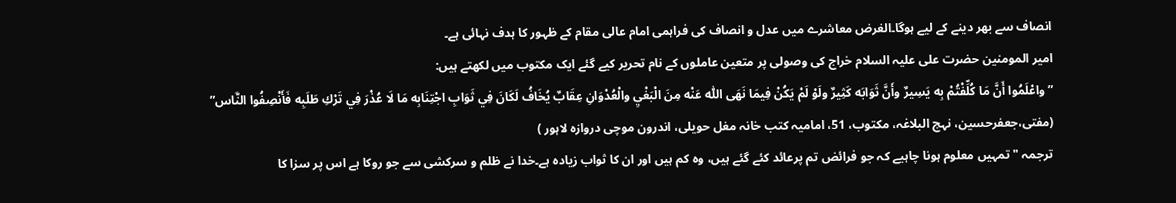انصاف سے بھر دینے کے لیے ہوگا۔الغرض معاشرے میں عدل و انصاف کی فراہمی امام عالی مقام کے ظہور کا ہدف نہائی ہے۔
امیر المومنین حضرت علی علیہ السلام خراج کی وصولی پر متعین عاملوں کے نام تحریر کیے گئے ایک مکتوب میں لکھتے ہیں:
” واعْلَمُوا أَنَّ مَا كُلِّفْتُمْ بِه يَسِيرٌ وأَنَّ ثَوَابَه كَثِيرٌ ولَوْ لَمْ يَكُنْ فِيمَا نَهَى اللّٰه عَنْه مِنَ الْبَغْيِ والْعُدْوَانِ عِقَابٌ يُخَافُ لَكَانَ فِي ثَوَابِ اجْتِنَابِه مَا لَا عُذْرَ فِي تَرْكِ طَلَبِه فَأَنْصِفُوا النَّاس”
(مفتی،جعفرحسین، نہج البلاغہ، مکتوب، 51، امامیہ کتب خانہ مغل حویلی، اندرون موچی دروازہ لاہور )
ترجمہ "تمہیں معلوم ہونا چاہیے کہ جو فرائض تم پرعائد کئے گئے ہیں، وہ کم ہیں اور ان کا ثواب زیادہ ہے۔خدا نے ظلم و سرکشی سے جو روکا ہے اس پر سزا کا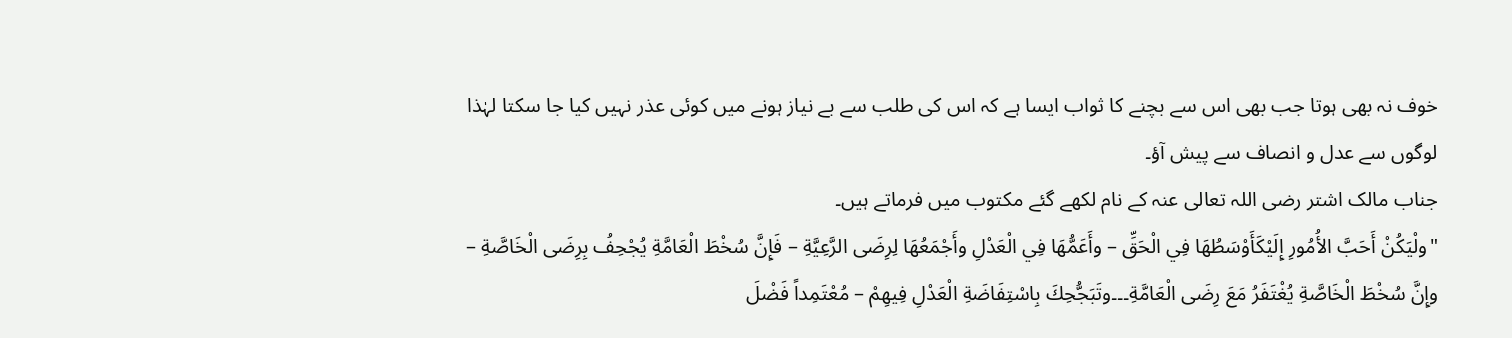خوف نہ بھی ہوتا جب بھی اس سے بچنے کا ثواب ایسا ہے کہ اس کی طلب سے بے نیاز ہونے میں کوئی عذر نہیں کیا جا سکتا لہٰذا لوگوں سے عدل و انصاف سے پیش آؤ۔
جناب مالک اشتر رضی اللہ تعالی عنہ کے نام لکھے گئے مکتوب میں فرماتے ہیں۔
"ولْيَكُنْ أَحَبَّ الأُمُورِ إِلَيْكَأَوْسَطُهَا فِي الْحَقِّ – وأَعَمُّهَا فِي الْعَدْلِ وأَجْمَعُهَا لِرِضَى الرَّعِيَّةِ – فَإِنَّ سُخْطَ الْعَامَّةِ يُجْحِفُ بِرِضَى الْخَاصَّةِ – وإِنَّ سُخْطَ الْخَاصَّةِ يُغْتَفَرُ مَعَ رِضَى الْعَامَّةِ۔۔۔وتَبَجُّحِكَ بِاسْتِفَاضَةِ الْعَدْلِ فِيهِمْ – مُعْتَمِداً فَضْلَ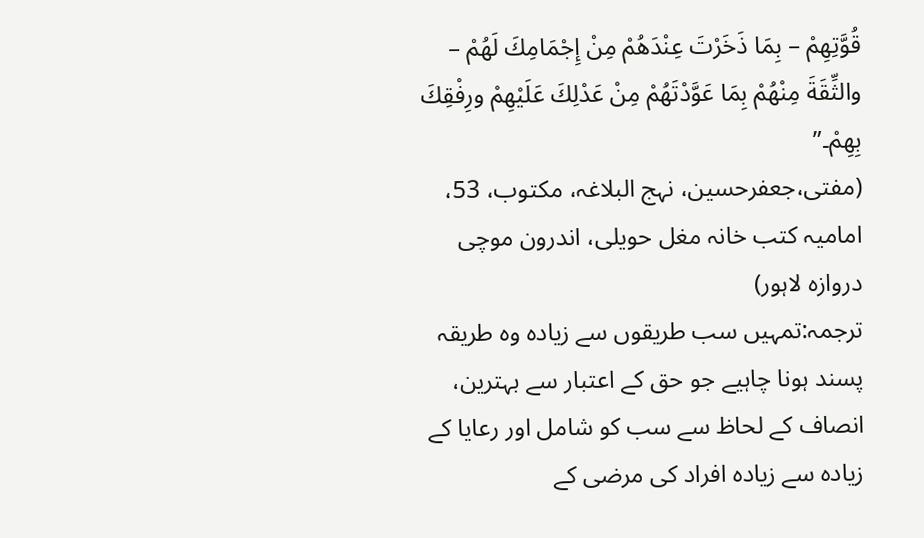قُوَّتِهِمْ – بِمَا ذَخَرْتَ عِنْدَهُمْ مِنْ إِجْمَامِكَ لَهُمْ – والثِّقَةَ مِنْهُمْ بِمَا عَوَّدْتَهُمْ مِنْ عَدْلِكَ عَلَيْهِمْ ورِفْقِكَ بِهِمْ۔”
(مفتی،جعفرحسین، نہج البلاغہ، مکتوب، 53، امامیہ کتب خانہ مغل حویلی، اندرون موچی دروازہ لاہور)
ترجمہ:تمہیں سب طریقوں سے زیادہ وہ طریقہ پسند ہونا چاہیے جو حق کے اعتبار سے بہترین، انصاف کے لحاظ سے سب کو شامل اور رعایا کے زیادہ سے زیادہ افراد کی مرضی کے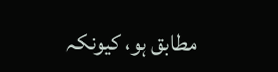مطابق ہو، کیونکہ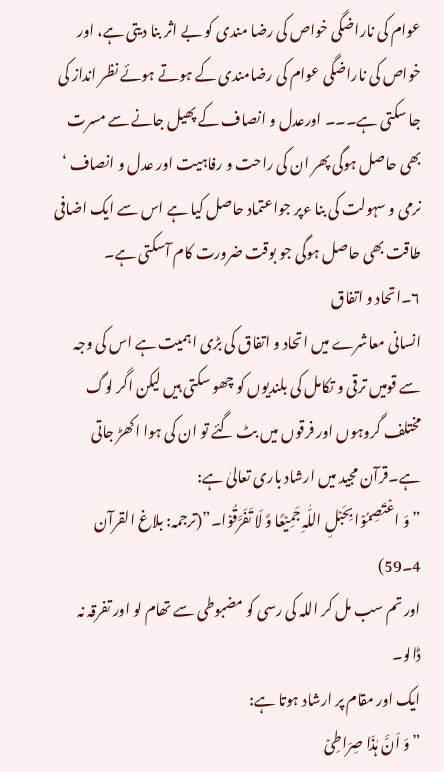عوام کی ناراضگی خواص کی رضا مندی کو بے اثر بنا دیتی ہے، اور خواص کی ناراضگی عوام کی رضامندی کے ہوتے ہوئے نظر انداز کی جا سکتی ہے۔۔۔ اورعدل و انصاف کے پھیل جانے سے مسرت بھی حاصل ہوگی پھر ان کی راحت و رفاہیت اور عدل و انصاف ‘ نرمی و سہولت کی بنا ءپر جواعتماد حاصل کیا ہے اس سے ایک اضافی طاقت بھی حاصل ہوگی جو بوقت ضرورت کام آسکتی ہے۔
۶۔اتحاد و اتفاق
انسانی معاشرے میں اتحاد و اتفاق کی بڑی اہمیت ہے اس کی وجہ سے قومیں ترقی و تکامل کی بلندیوں کو چھو سکتی ہیں لیکن اگر لوگ مختلف گروہوں اور فرقوں میں بٹ گئے تو ان کی ہوا اکھڑ جاتی ہے۔قرآن مجید میں ارشاد باری تعالیٰ ہے:
” وَ اعۡتَصِمُوۡا بِحَبۡلِ اللّٰہِ جَمِیۡعًا وَّ لَا تَفَرَّقُوۡا۔”(ترجمہ: بلاغ القرآن 4۔59)
اور تم سب مل کر اللہ کی رسی کو مضبوطی سے تھام لو اور تفرقہ نہ ڈالو۔
ایک اور مقام پر ارشاد ہوتا ہے:
” وَ اَنَّ ہٰذَا صِرَاطِیۡ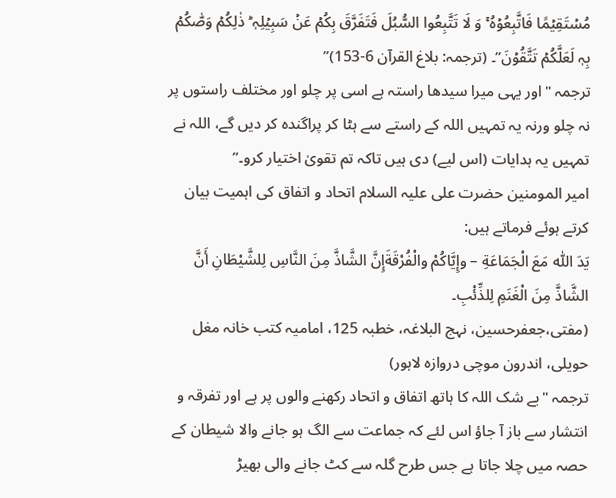مُسۡتَقِیۡمًا فَاتَّبِعُوۡہُ ۚ وَ لَا تَتَّبِعُوا السُّبُلَ فَتَفَرَّقَ بِکُمۡ عَنۡ سَبِیۡلِہٖ ؕ ذٰلِکُمۡ وَصّٰکُمۡ بِہٖ لَعَلَّکُمۡ تَتَّقُوۡنَ”۔ (ترجمہ: بلاغ القرآن 6-153)”
ترجمہ "اور یہی میرا سیدھا راستہ ہے اسی پر چلو اور مختلف راستوں پر نہ چلو ورنہ یہ تمہیں اللہ کے راستے سے ہٹا کر پراگندہ کر دیں گے، اللہ نے تمہیں یہ ہدایات (اس لیے) دی ہیں تاکہ تم تقویٰ اختیار کرو۔”
امیر المومنین حضرت علی علیہ السلام اتحاد و اتفاق کی اہمیت بیان کرتے ہوئے فرماتے ہیں:
يَدَ اللّٰه مَعَ الْجَمَاعَةِ – وإِيَّاكُمْ والْفُرْقَةَإِنَّ الشَّاذَّ مِنَ النَّاسِ لِلشَّيْطَانِ أَنَّ الشَّاذَّ مِنَ الْغَنَمِ لِلذِّئْبِ۔
(مفتی،جعفرحسین، نہج البلاغہ، خطبہ 125، امامیہ کتب خانہ مغل حویلی، اندرون موچی دروازہ لاہور)
ترجمہ "بے شک اللہ کا ہاتھ اتفاق و اتحاد رکھنے والوں پر ہے اور تفرقہ و انتشار سے باز آ جاؤ اس لئے کہ جماعت سے الگ ہو جانے والا شیطان کے حصہ میں چلا جاتا ہے جس طرح گلہ سے کٹ جانے والی بھیڑ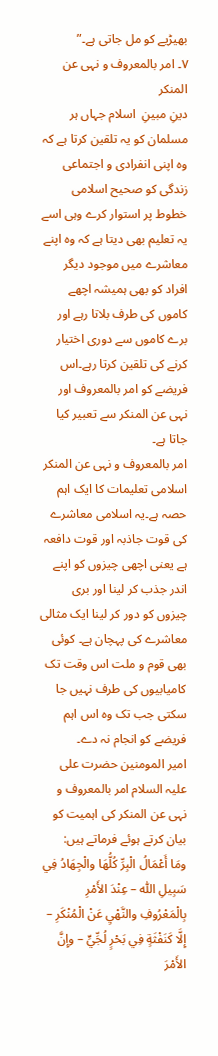بھیڑیے کو مل جاتی ہے۔”
۷۔ امر بالمعروف و نہی عن المنکر
دینِ مبینِ  اسلام جہاں ہر مسلمان کو یہ تلقین کرتا ہے کہ وہ اپنی انفرادی و اجتماعی زندگی کو صحیح اسلامی خطوط پر استوار کرے وہی اسے یہ تعلیم بھی دیتا ہے کہ وہ اپنے معاشرے میں موجود دیگر افراد کو بھی ہمیشہ اچھے کاموں کی طرف بلاتا رہے اور برے کاموں سے دوری اختیار کرنے کی تلقین کرتا رہے۔اس فریضے کو امر بالمعروف اور نہی عن المنکر سے تعبیر کیا جاتا ہے۔
امر بالمعروف و نہی عن المنکر اسلامی تعلیمات کا ایک اہم حصہ ہے۔یہ اسلامی معاشرے کی قوت جاذبہ اور قوت دافعہ ہے یعنی اچھی چیزوں کو اپنے اندر جذب کر لینا اور بری چیزوں کو دور کر لینا ایک مثالی معاشرے کی پہچان ہے۔ کوئی بھی قوم و ملت اس وقت تک کامیابیوں کی طرف نہیں جا سکتی جب تک وہ اس اہم فریضے کو انجام نہ دے۔
امیر المومنین حضرت علی علیہ السلام امر بالمعروف و نہی عن المنکر کی اہمیت کو بیان کرتے ہوئے فرماتے ہیں:
ومَا أَعْمَالُ الْبِرِّ كُلُّهَا والْجِهَادُ فِي سَبِيلِ اللّٰه – عِنْدَ الأَمْرِ بِالْمَعْرُوفِ والنَّهْيِ عَنْ الْمُنْكَرِ – إِلَّا كَنَفْثَةٍ فِي بَحْرٍ لُجِّيٍّ – وإِنَّ الأَمْرَ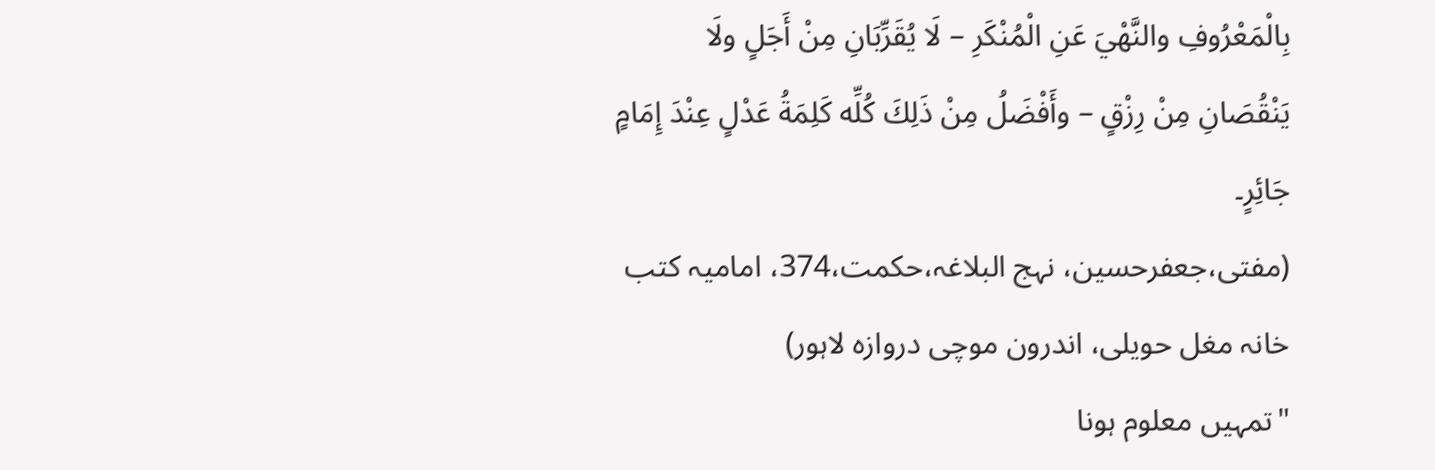بِالْمَعْرُوفِ والنَّهْيَ عَنِ الْمُنْكَرِ – لَا يُقَرِّبَانِ مِنْ أَجَلٍ ولَا يَنْقُصَانِ مِنْ رِزْقٍ – وأَفْضَلُ مِنْ ذَلِكَ كُلِّه كَلِمَةُ عَدْلٍ عِنْدَ إِمَامٍ جَائِرٍ۔
(مفتی،جعفرحسین، نہج البلاغہ،حکمت،374، امامیہ کتب خانہ مغل حویلی، اندرون موچی دروازہ لاہور)
"تمہیں معلوم ہونا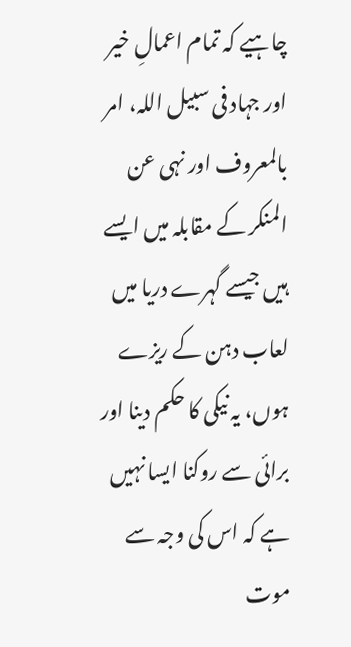چاہیے کہ تمام اعمالِ خیر اور جہاد فی سبیل اللہ، امر بالمعروف اور نہی عن المنکر کے مقابلہ میں ایسے ہیں جیسے گہرے دریا میں لعاب دہن کے ریزے ہوں، یہ نیکی کا حکم دینا اور برائی سے روکنا ایسا نہیں ہے کہ اس کی وجہ سے موت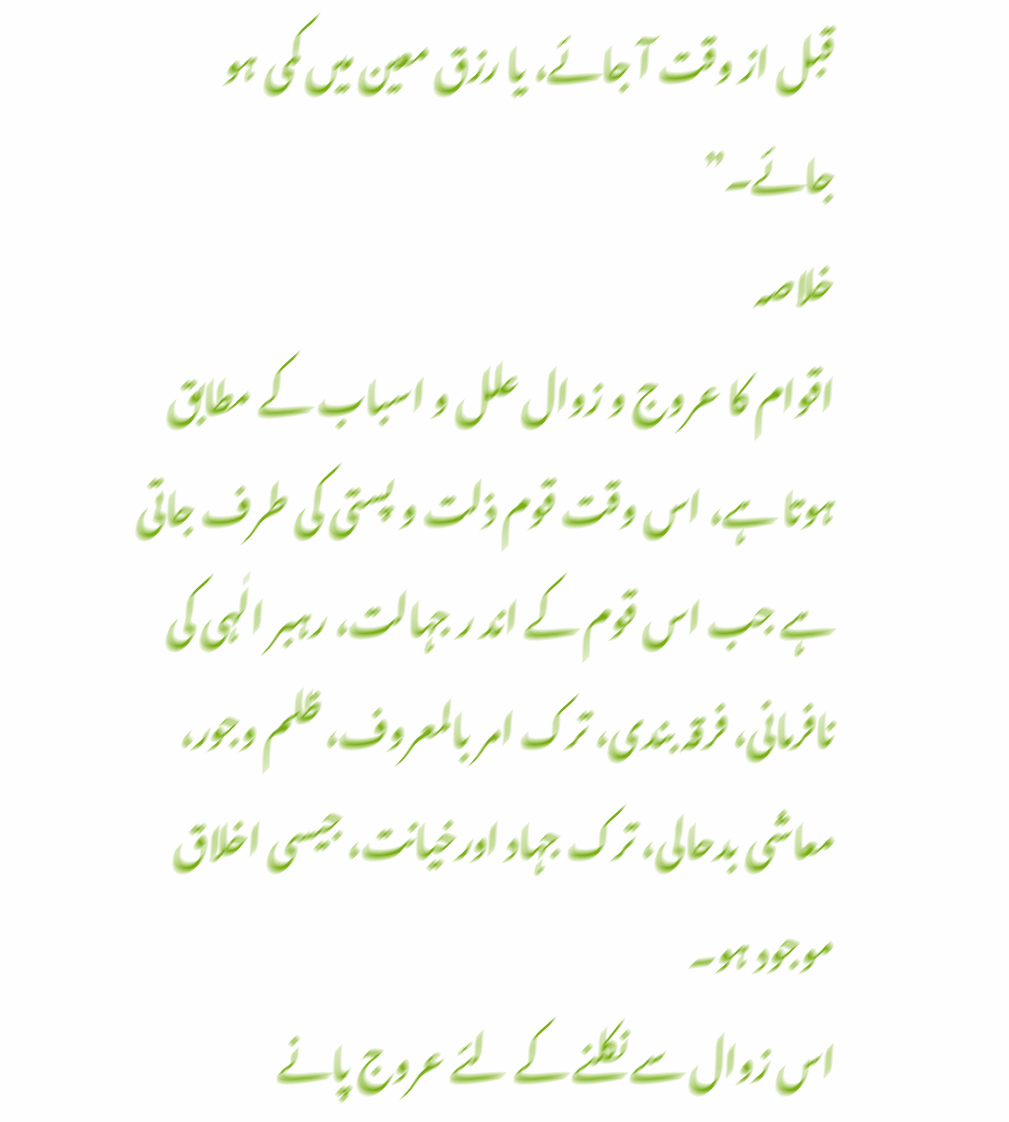قبل از وقت آ جائے، یا رزق معین میں کمی ہو جائے۔”
خلاصہ
اقوام کا عروج و زوال علل و اسباب کے مطابق ہوتا ہے، اس وقت قوم ذلت و پستی کی طرف جاتی ہے جب اس قوم کے اند ر جہالت، رہبر الٰہی کی نافرمانی، فرقہ بندی، ترک امر بالمعروف، ظلم وجور، معاشی بدحالی، ترک جہاد اورخیانت، جیسی اخلاق موجود ہو۔
اس زوال سے نکلنے کے لئے عروج پانے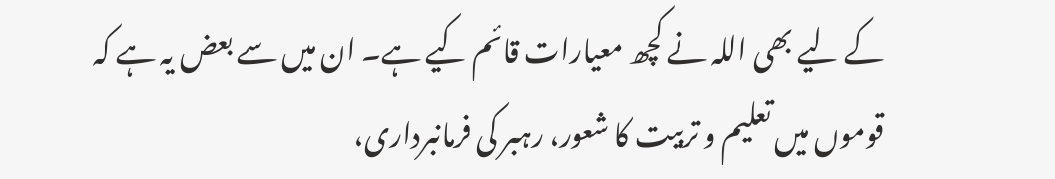کے لیے بھی اللہ نے کچھ معیارات قائم کیے ہے۔ ان میں سے بعض یہ ہے کہ قوموں میں تعلیم و تربیت کا شعور، رہبر کی فرمانبرداری،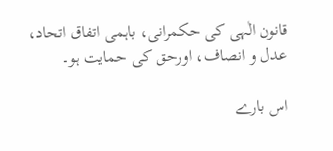قانون الٰہی کی حکمرانی، باہمی اتفاق اتحاد، عدل و انصاف، اورحق کی حمایت ہو۔

اس بارے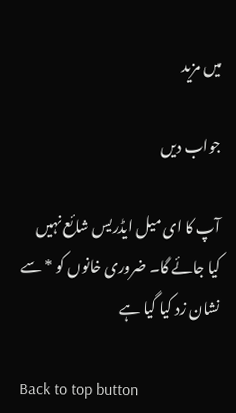میں مزید

جواب دیں

آپ کا ای میل ایڈریس شائع نہیں کیا جائے گا۔ ضروری خانوں کو * سے نشان زد کیا گیا ہے

Back to top button